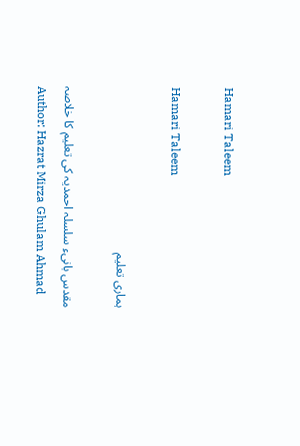Hamari Taleem

Hamari Taleem

ہماری تعلیم

مقدس بانیء سلسلہ احمدیہ کی تعلیم کا خلاصہ
Author: Hazrat Mirza Ghulam Ahmad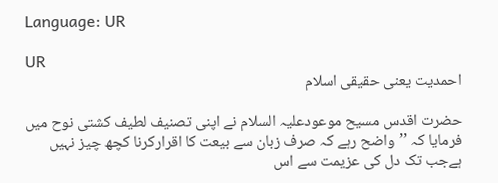Language: UR

UR
احمدیت یعنی حقیقی اسلام

حضرت اقدس مسیح موعودعلیہ السلام نے اپنی تصنیف لطیف کشتی نوح میں فرمایا کہ ’’واضح رہے کہ صرف زبان سے بیعت کا اقرارکرنا کچھ چیز نہیں ہےجب تک دل کی عزیمت سے اس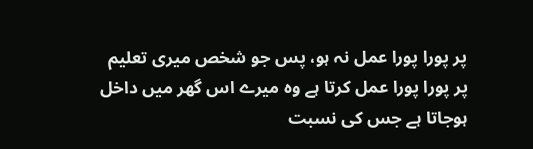پر پورا پورا عمل نہ ہو، پس جو شخص میری تعلیم پر پورا پورا عمل کرتا ہے وہ میرے اس گھر میں داخل ہوجاتا ہے جس کی نسبت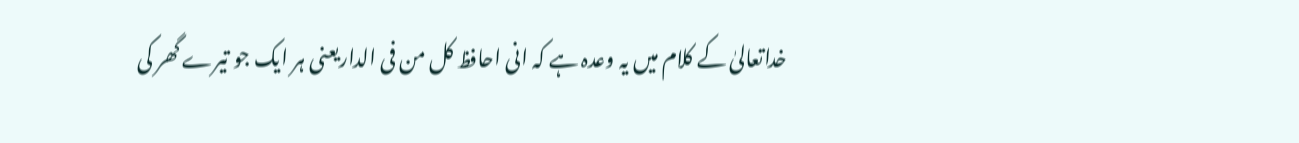خداتعالیٰ کے کلام میں یہ وعدہ ہے کہ انی احافظ کل من فی الداریعنی ہر ایک جو تیرے گھر کی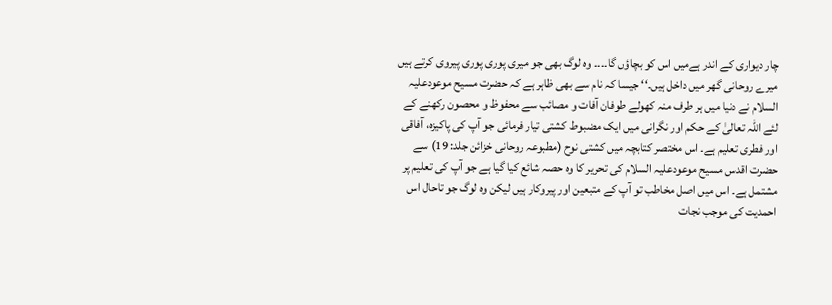چار دیواری کے اندر ہےمیں اس کو بچاؤں گا۔۔۔۔ وہ لوگ بھی جو میری پوری پوری پیروی کرتے ہیں میرے روحانی گھر میں داخل ہیں۔‘‘ جیسا کہ نام سے بھی ظاہر ہے کہ حضرت مسیح موعودعلیہ السلام نے دنیا میں ہر طرف منہ کھولے طوفان آفات و مصائب سے محفوظ و محصون رکھنے کے لئے اللہ تعالیٰ کے حکم اور نگرانی میں ایک مضبوط کشتی تیار فرمائی جو آپ کی پاکیزہ، آفاقی اور فطری تعلیم ہے۔ اس مختصر کتابچہ میں کشتی نوح (مطبوعہ روحانی خزائن جلد: 19) سے حضرت اقدس مسیح موعودعلیہ السلام کی تحریر کا وہ حصہ شائع کیا گیا ہے جو آپ کی تعلیم پر مشتمل ہے۔ اس میں اصل مخاطب تو آپ کے متبعین اور پیروکار ہیں لیکن وہ لوگ جو تاحال اس احمدیت کی موجب نجات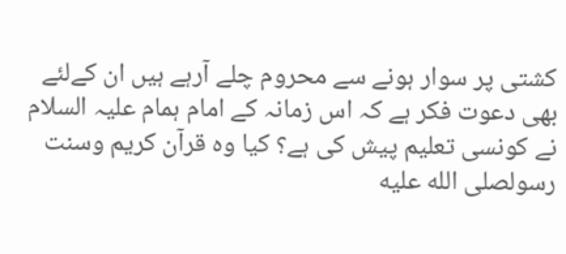کشتی پر سوار ہونے سے محروم چلے آرہے ہیں ان کےلئے بھی دعوت فکر ہے کہ اس زمانہ کے امام ہمام علیہ السلام نے کونسی تعلیم پیش کی ہے؟ کیا وہ قرآن کریم وسنت رسولصلى الله عليه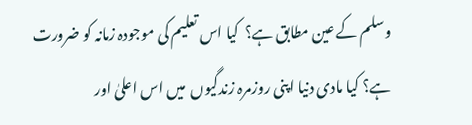وسلم کے عین مطابق ہے؟  کیا اس تعلیم کی موجودہ زمانہ کو ضرورت ہے؟ کیا مادی دنیا اپنی روزمرہ زندگیوں  میں اس اعلیٰ اور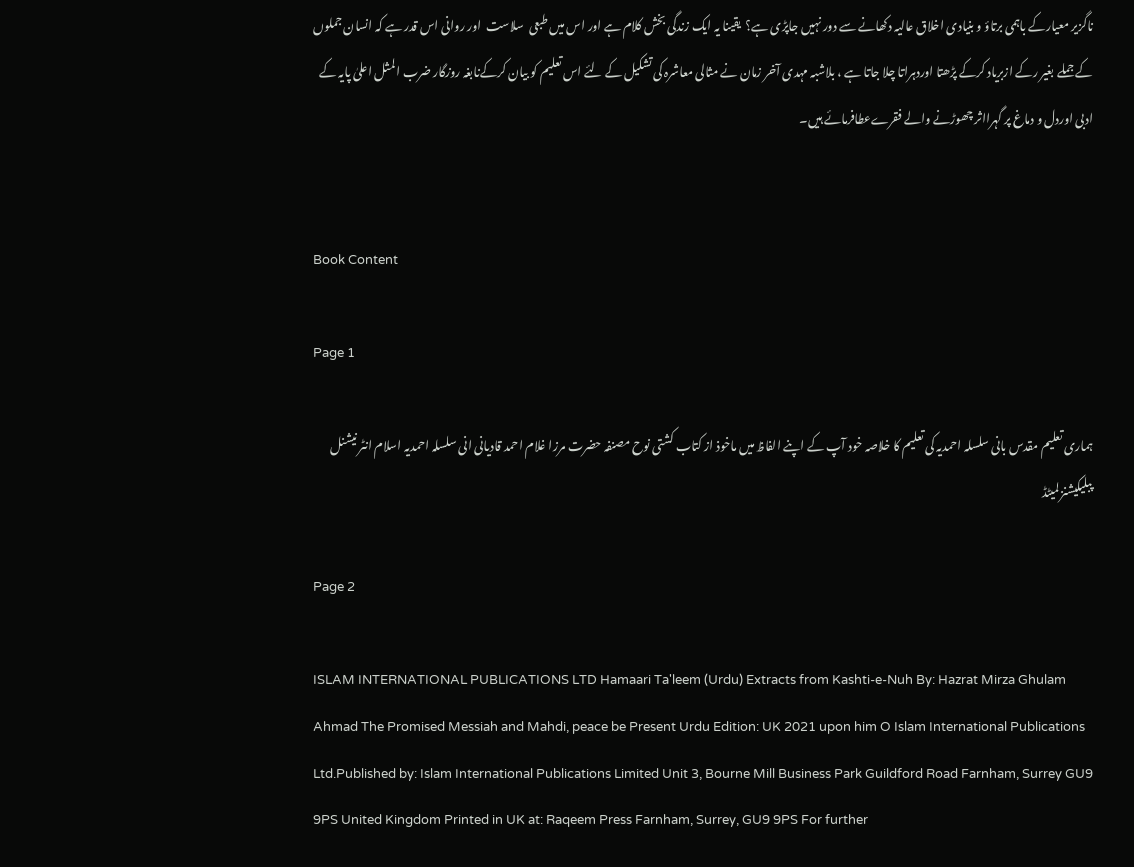ناگزیر معیارکے باہمی برتاؤ و بنیادی اخلاق عالیہ دکھانے سے دور نہیں جاپڑی ہے؟  یقینا یہ ایک زندگی بخش کلام ہے اور اس میں طبعی  سلاست  اور روانی اس قدر ہے کہ انسان جملوں کے جملے بغیر رکے ازبریاد کرکے پڑھتا اوردہراتا چلا جاتا ہے ، بلاشبہ مہدی آخر زمان نے مثالی معاشرہ کی تشکیل کے لئے اس تعلیم کو بیان کرکےنابغہ روزگار ضرب المثل اعلیٰ پایہ کے ادبی اوردل و دماغ پر گہرااثر چھوڑنے والے فقرےعطافرمائے ہیں۔


Book Content

Page 1

ہماری تعلیم مقدس بانی سلسلہ احمدیہ کی تعلیم کا خلاصہ خود آپ کے اپنے الفاظ میں ماخوذ از کتاب کشتی نوح مصنفہ حضرت مرزا غلام احمد قادیانی انی سلسلہ احمدیہ اسلام انٹر نیشنل پبلیکیشنز لمیٹڈ

Page 2

ISLAM INTERNATIONAL PUBLICATIONS LTD Hamaari Ta'leem (Urdu) Extracts from Kashti-e-Nuh By: Hazrat Mirza Ghulam Ahmad The Promised Messiah and Mahdi, peace be Present Urdu Edition: UK 2021 upon him O Islam International Publications Ltd.Published by: Islam International Publications Limited Unit 3, Bourne Mill Business Park Guildford Road Farnham, Surrey GU9 9PS United Kingdom Printed in UK at: Raqeem Press Farnham, Surrey, GU9 9PS For further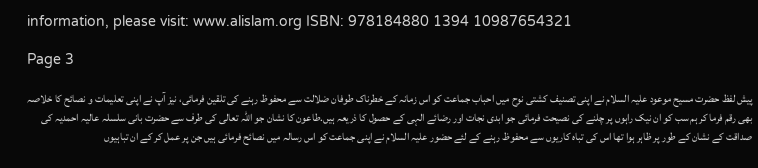information, please visit: www.alislam.org ISBN: 978184880 1394 10987654321

Page 3

پیش لفظ حضرت مسیح موعود علیہ السلام نے اپنی تصنیف کشتی نوح میں احباب جماعت کو اس زمانہ کے خطرناک طوفان ضلالت سے محفوظ رہنے کی تلقین فرمائی، نیز آپ نے اپنی تعلیمات و نصائح کا خلاصہ بھی رقم فرما کر ہم سب کو ان نیک راہوں پر چلنے کی نصیحت فرمائی جو ابدی نجات اور رضائے الہی کے حصول کا ذریعہ ہیں.طاعون کا نشان جو اللہ تعالی کی طرف سے حضرت بانی سلسلہ عالیہ احمدیہ کی صداقت کے نشان کے طور پر ظاہر ہوا تھا اس کی تباہ کاریوں سے محفوظ رہنے کے لئے حضور علیہ السلام نے اپنی جماعت کو اس رسالہ میں نصائح فرمائی ہیں جن پر عمل کر کے ان تباہیوں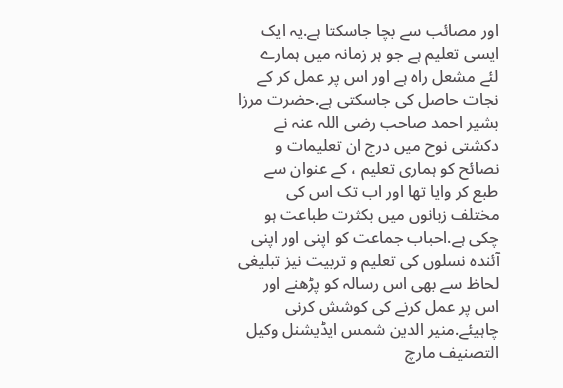اور مصائب سے بچا جاسکتا ہے.یہ ایک ایسی تعلیم ہے جو ہر زمانہ میں ہمارے لئے مشعل راہ ہے اور اس پر عمل کر کے نجات حاصل کی جاسکتی ہے.حضرت مرزا بشیر احمد صاحب رضی اللہ عنہ نے دکشتی نوح میں درج ان تعلیمات و نصائح کو ہماری تعلیم ، کے عنوان سے طبع کر وایا تھا اور اب تک اس کی مختلف زبانوں میں بکثرت طباعت ہو چکی ہے.احباب جماعت کو اپنی اور اپنی آئندہ نسلوں کی تعلیم و تربیت نیز تبلیغی لحاظ سے بھی اس رسالہ کو پڑھنے اور اس پر عمل کرنے کی کوشش کرنی چاہیئے.منیر الدین شمس ایڈیشنل وکیل التصنیف مارچ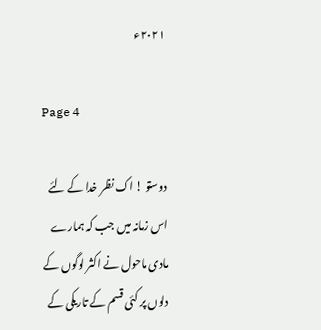۲۰۲۱ء

Page 4

دوستو ! اک نظر خدا کے لئے اس زمانہ میں جب کہ ہمارے مادی ماحول نے اکثر لوگوں کے دلوں پر کئی قسم کے تاریکی کے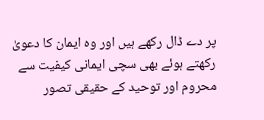پر دے ڈال رکھے ہیں اور وہ ایمان کا دعویٰ رکھتے ہوئے بھی سچی ایمانی کیفیت سے محروم اور توحید کے حقیقی تصور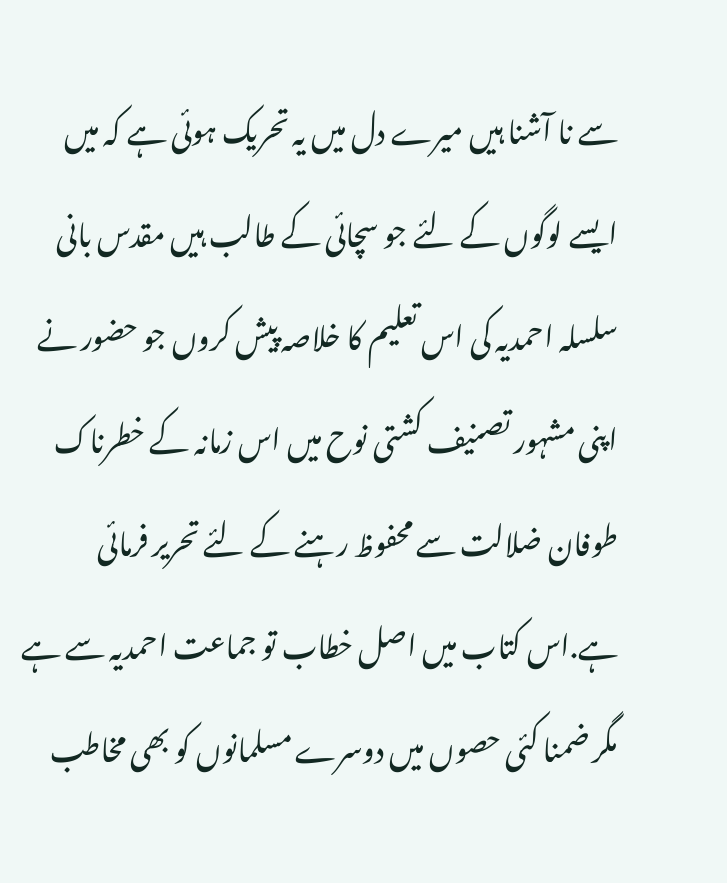سے نا آشنا ہیں میرے دل میں یہ تحریک ہوئی ہے کہ میں ایسے لوگوں کے لئے جو سچائی کے طالب ہیں مقدس بانی سلسلہ احمدیہ کی اس تعلیم کا خلاصہ پیش کروں جو حضور نے اپنی مشہور تصنیف کشتی نوح میں اس زمانہ کے خطرناک طوفان ضلالت سے محفوظ رہنے کے لئے تحریر فرمائی ہے.اس کتاب میں اصل خطاب تو جماعت احمدیہ سے ہے مگر ضمنا کئی حصوں میں دوسرے مسلمانوں کو بھی مخاطب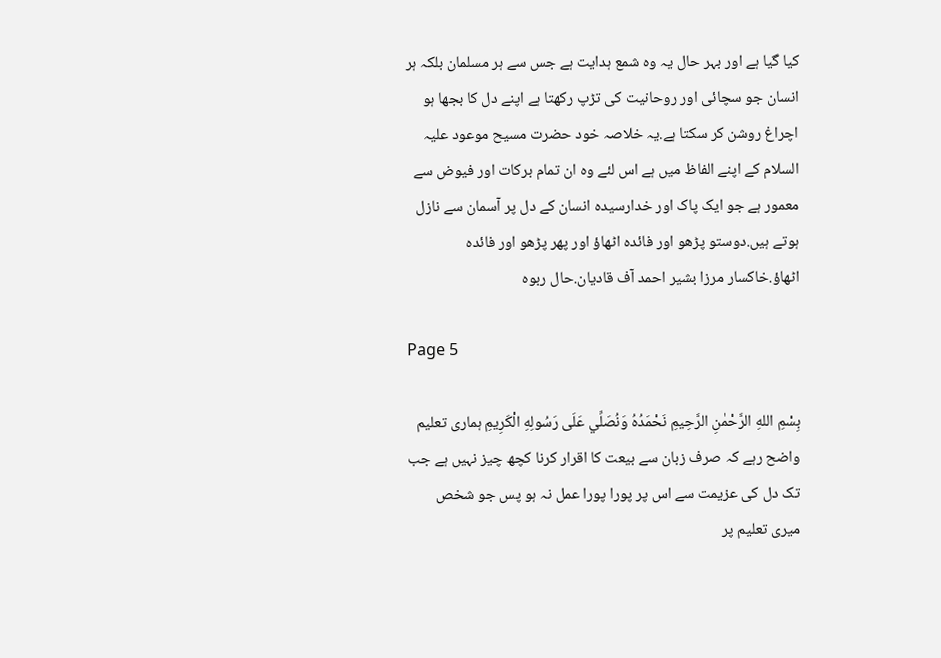کیا گیا ہے اور بہر حال یہ وہ شمع ہدایت ہے جس سے ہر مسلمان بلکہ ہر انسان جو سچائی اور روحانیت کی تڑپ رکھتا ہے اپنے دل کا بجھا ہو اچراغ روشن کر سکتا ہے.یہ خلاصہ خود حضرت مسیح موعود علیہ السلام کے اپنے الفاظ میں ہے اس لئے وہ ان تمام برکات اور فیوض سے معمور ہے جو ایک پاک اور خدارسیدہ انسان کے دل پر آسمان سے نازل ہوتے ہیں.دوستو پڑھو اور فائدہ اٹھاؤ اور پھر پڑھو اور فائدہ اٹھاؤ.خاکسار مرزا بشیر احمد آف قادیان.حال ربوہ

Page 5

بِسْمِ اللهِ الرَّحْمٰنِ الرَّحِيمِ نَحْمَدُهُ وَنُصَلِّي عَلَى رَسُولِهِ الْكَرِيمِ ہماری تعلیم واضح رہے کہ صرف زبان سے بیعت کا اقرار کرنا کچھ چیز نہیں ہے جب تک دل کی عزیمت سے اس پر پورا پورا عمل نہ ہو پس جو شخص میری تعلیم پر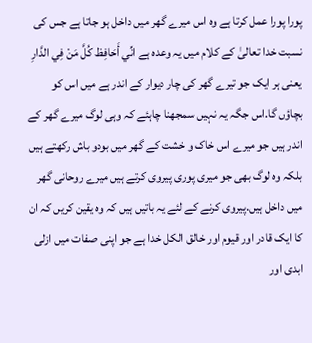پورا پورا عمل کرتا ہے وہ اس میرے گھر میں داخل ہو جاتا ہے جس کی نسبت خدا تعالیٰ کے کلام میں یہ وعدہ ہے انِّي أَحَافِظ كُلَّ مَنْ فِي الدَّارِ یعنی ہر ایک جو تیرے گھر کی چار دیوار کے اندر ہے میں اس کو بچاؤں گا.اس جگہ یہ نہیں سمجھنا چاہئے کہ وہی لوگ میرے گھر کے اندر ہیں جو میرے اس خاک و خشت کے گھر میں بودو باش رکھتے ہیں بلکہ وہ لوگ بھی جو میری پوری پیروی کرتے ہیں میرے روحانی گھر میں داخل ہیں.پیروی کرنے کے لئے یہ باتیں ہیں کہ وہ یقین کریں کہ ان کا ایک قادر اور قیوم اور خالق الکل خدا ہے جو اپنی صفات میں ازلی ابدی اور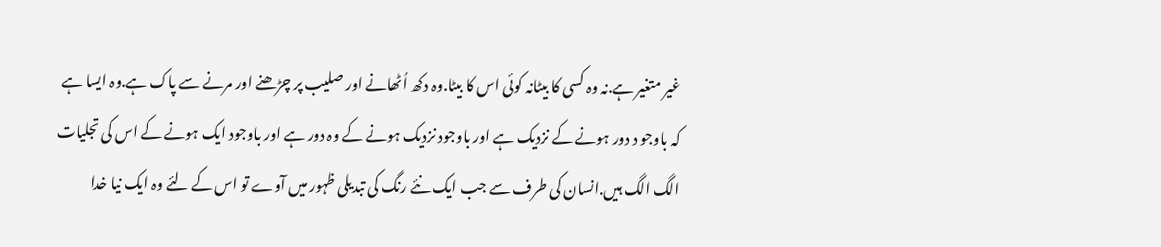غیر متغیر ہے.نہ وہ کسی کا بیٹانہ کوئی اس کا بیٹا.وہ دکھ اُٹھانے اور صلیب پر چڑھنے اور مرنے سے پاک ہے.وہ ایسا ہے کہ باوجو د دور ہونے کے نزدیک ہے اور باوجود نزدیک ہونے کے وہ دور ہے اور باوجود ایک ہونے کے اس کی تجلیات الگ الگ ہیں.انسان کی طرف سے جب ایک نئے رنگ کی تبدیلی ظہور میں آوے تو اس کے لئے وہ ایک نیا خدا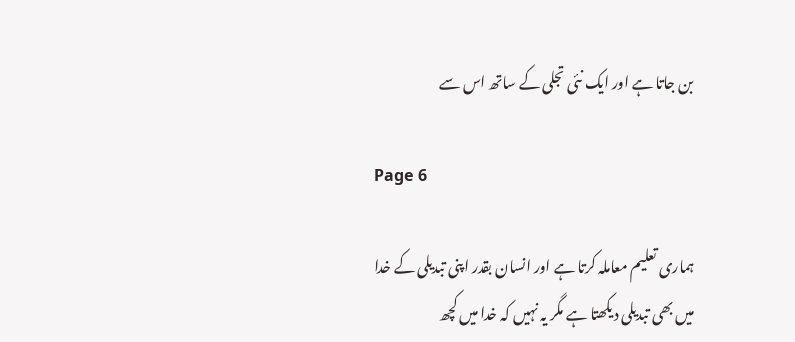بن جاتا ہے اور ایک نئی تجلی کے ساتھ اس سے

Page 6

ہماری تعلیم معاملہ کرتا ہے اور انسان بقدر اپنی تبدیلی کے خدا میں بھی تبدیلی دیکھتا ہے مگر یہ نہیں کہ خدا میں کچھ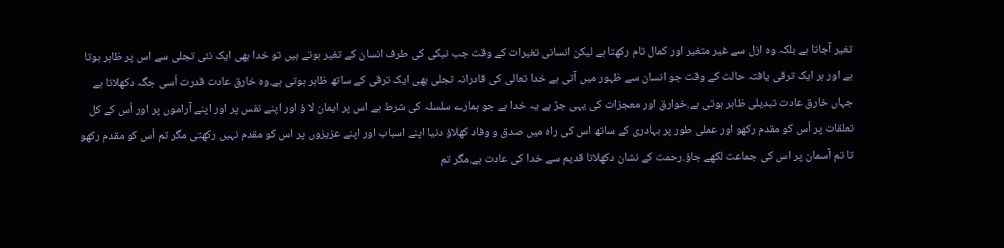تغیر آجاتا ہے بلکہ وہ ازل سے غیر متغیر اور کمال تام رکھتا ہے لیکن انسانی تغیرات کے وقت جب نیکی کی طرف انسان کے تغیر ہوتے ہیں تو خدا بھی ایک نئی تجلی سے اس پر ظاہر ہوتا ہے اور ہر ایک ترقی یافتہ حالت کے وقت جو انسان سے ظہور میں آتی ہے خدا تعالی کی قادرانہ تجلی بھی ایک ترقی کے ساتھ ظاہر ہوتی ہے.وہ خارق عادت قدرت اُسی جگہ دکھلاتا ہے جہاں خارق عادت تبدیلی ظاہر ہوتی ہے.خوارق اور معجزات کی یہی جڑ ہے یہ خدا ہے جو ہمارے سلسلہ کی شرط ہے اس پر ایمان لا ؤ اور اپنے نفس پر اور اپنے آراموں پر اور اُس کے کل تعلقات پر اُس کو مقدم رکھو اور عملی طور پر بہادری کے ساتھ اس کی راہ میں صدق و وفاد کھلاؤ دنیا اپنے اسباب اور اپنے عزیزوں پر اس کو مقدم نہیں رکھتی مگر تم اُس کو مقدم رکھو تا تم آسمان پر اس کی جماعت لکھے جاؤ.رحمت کے نشان دکھلانا قدیم سے خدا کی عادت ہے.مگر تم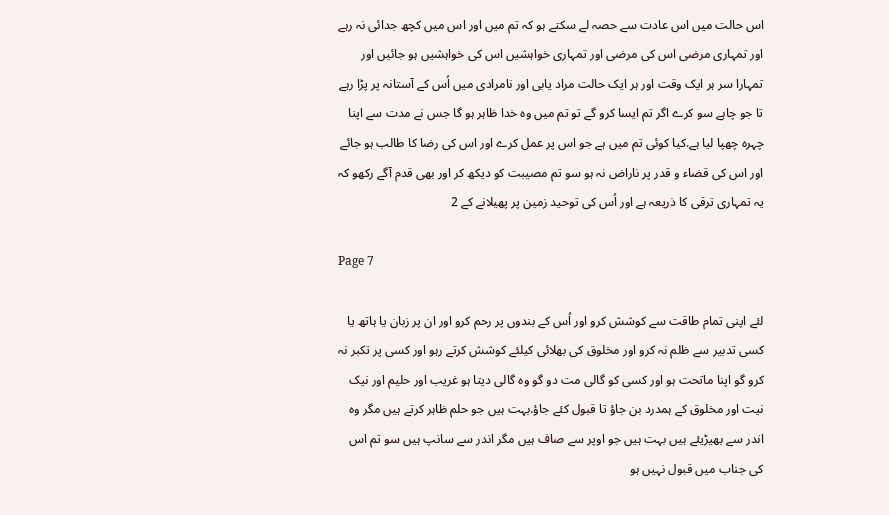اس حالت میں اس عادت سے حصہ لے سکتے ہو کہ تم میں اور اس میں کچھ جدائی نہ رہے اور تمہاری مرضی اس کی مرضی اور تمہاری خواہشیں اس کی خواہشیں ہو جائیں اور تمہارا سر ہر ایک وقت اور ہر ایک حالت مراد یابی اور نامرادی میں اُس کے آستانہ پر پڑا رہے تا جو چاہے سو کرے اگر تم ایسا کرو گے تو تم میں وہ خدا ظاہر ہو گا جس نے مدت سے اپنا چہرہ چھپا لیا ہے.کیا کوئی تم میں ہے جو اس پر عمل کرے اور اس کی رضا کا طالب ہو جائے اور اس کی قضاء و قدر پر ناراض نہ ہو سو تم مصیبت کو دیکھ کر اور بھی قدم آگے رکھو کہ یہ تمہاری ترقی کا ذریعہ ہے اور اُس کی توحید زمین پر پھیلانے کے 2

Page 7

لئے اپنی تمام طاقت سے کوشش کرو اور اُس کے بندوں پر رحم کرو اور ان پر زبان یا ہاتھ یا کسی تدبیر سے ظلم نہ کرو اور مخلوق کی بھلائی کیلئے کوشش کرتے رہو اور کسی پر تکبر نہ کرو گو اپنا ماتحت ہو اور کسی کو گالی مت دو گو وہ گالی دیتا ہو غریب اور حلیم اور نیک نیت اور مخلوق کے ہمدرد بن جاؤ تا قبول کئے جاؤ.بہت ہیں جو حلم ظاہر کرتے ہیں مگر وہ اندر سے بھیڑیئے ہیں بہت ہیں جو اوپر سے صاف ہیں مگر اندر سے سانپ ہیں سو تم اس کی جناب میں قبول نہیں ہو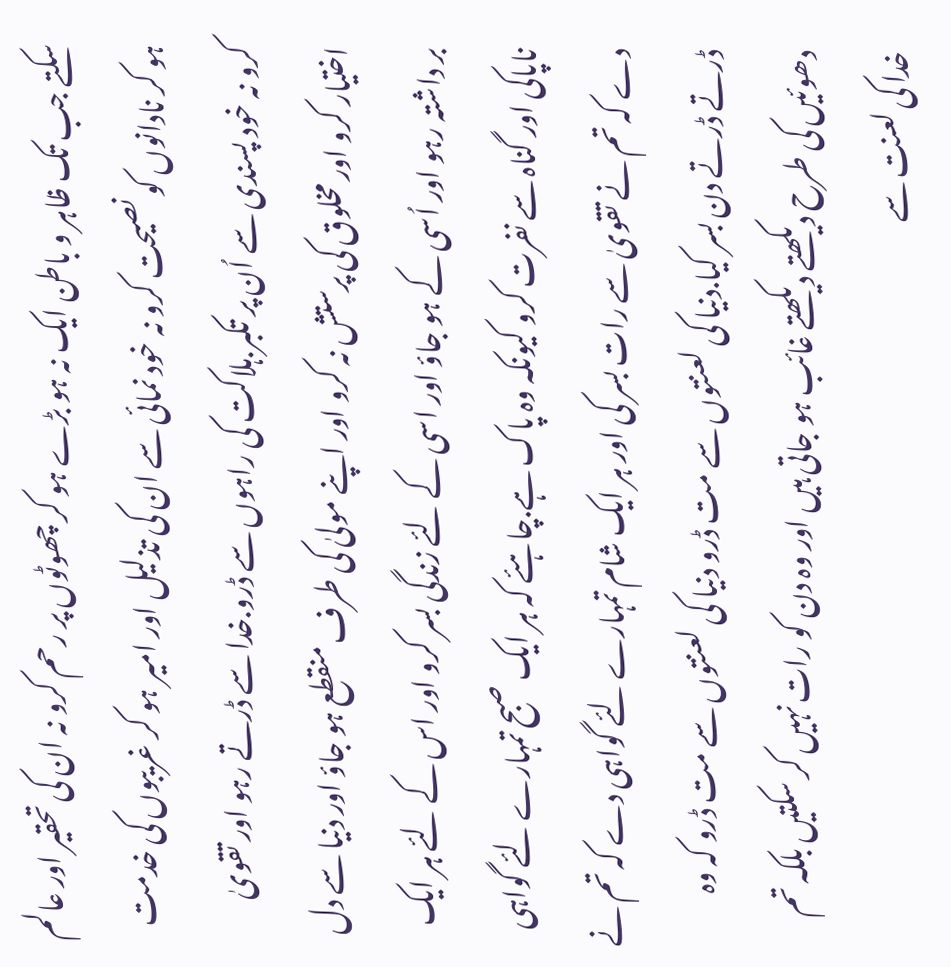سکتے جب تک ظاہر و باطن ایک نہ ہو بڑے ہو کر چھوٹوں پر رحم کرو نہ ان کی تحقیر اور عالم ہو کر نادانوں کو نصیحت کرو نہ خود نمائی سے ان کی تذلیل اور امیر ہو کر غریبوں کی خدمت کرو نہ خود پسندی سے اُن پر تکبر.ہلاکت کی راہوں سے ڈرو.خدا سے ڈرتے رہو اور تقویٰ اختیار کرو اور مخلوق کی پرستش نہ کرو اور اپنے مولیٰ کی طرف منقطع ہو جاؤ اور دنیا سے دل بر داشتہ رہو اور اُسی کے ہو جاؤ اور اسی کے لئے زندگی بسر کرو اور اس کے لئے ہر ایک ناپاکی اور گناہ سے نفرت کرو کیونکہ وہ پاک ہے.چاہئے کہ ہر ایک صبح تمہارے لئے گواہی دے کہ تم نے تقویٰ سے رات بسر کی اور ہر ایک شام تمہارے لئے گواہی دے کہ تم نے ڈرتے ڈرتے دن بسر کیا.دنیا کی لعنتوں سے مت ڈرو دنیا کی لعنتوں سے مت ڈرو کہ وہ دھوئیں کی طرح دیکھتے دیکھتے غائب ہو جاتی ہیں اور وہ دن کو رات نہیں کر سکتیں بلکہ تم خدا کی لعنت سے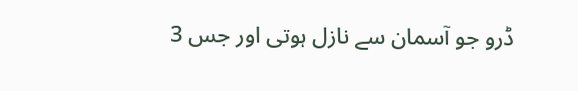ڈرو جو آسمان سے نازل ہوتی اور جس 3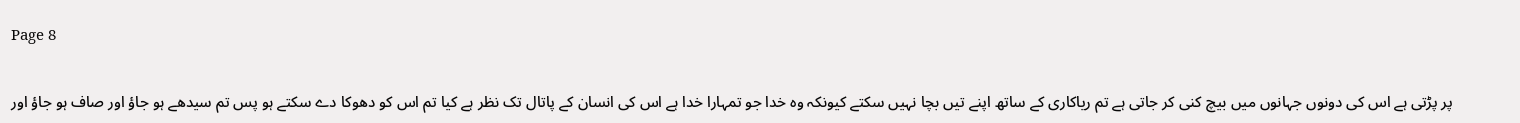Page 8

پر پڑتی ہے اس کی دونوں جہانوں میں بیچ کنی کر جاتی ہے تم ریاکاری کے ساتھ اپنے تیں بچا نہیں سکتے کیونکہ وہ خدا جو تمہارا خدا ہے اس کی انسان کے پاتال تک نظر ہے کیا تم اس کو دھوکا دے سکتے ہو پس تم سیدھے ہو جاؤ اور صاف ہو جاؤ اور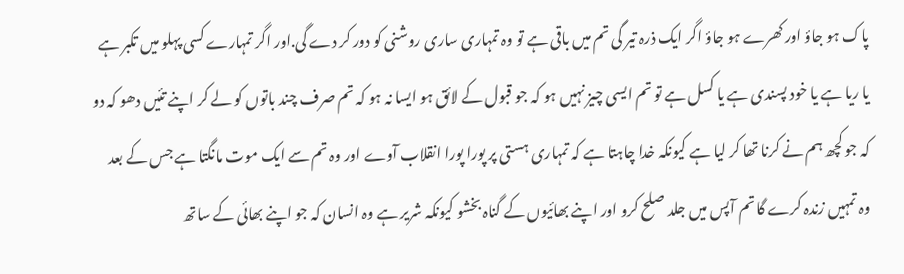پاک ہو جاؤ اور کھرے ہو جاؤ اگر ایک ذرہ تیر گی تم میں باقی ہے تو وہ تمہاری ساری روشنی کو دور کر دے گی.اور اگر تمہارے کسی پہلو میں تکبر ہے یا ریا ہے یا خود پسندی ہے یا کسل ہے تو تم ایسی چیز نہیں ہو کہ جو قبول کے لائق ہو ایسا نہ ہو کہ تم صرف چند باتوں کو لے کر اپنے تئیں دھو کہ دو کہ جو کچھ ہم نے کرنا تھا کر لیا ہے کیونکہ خدا چاہتا ہے کہ تمہاری ہستی پر پورا پورا انقلاب آوے اور وہ تم سے ایک موت مانگتا ہے جس کے بعد وہ تمہیں زندہ کرے گا تم آپس میں جلد صلح کرو اور اپنے بھائیوں کے گناہ بخشو کیونکہ شریر ہے وہ انسان کہ جو اپنے بھائی کے ساتھ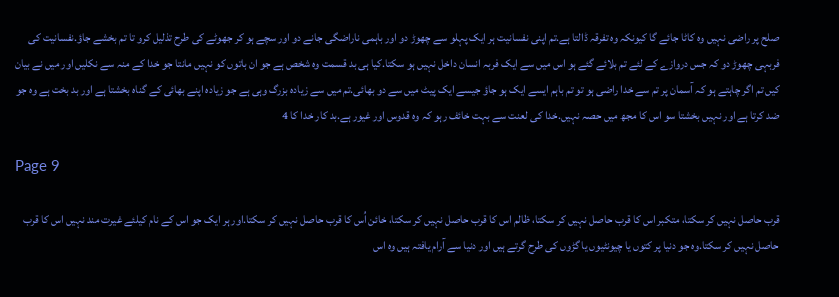صلح پر راضی نہیں وہ کاٹا جائے گا کیونکہ وہ تفرقہ ڈالتا ہے.تم اپنی نفسانیت ہر ایک پہلو سے چھوڑ دو اور باہمی ناراضگی جانے دو اور سچے ہو کر جھوٹے کی طرح تذلیل کرو تا تم بخشے جاؤ.نفسانیت کی فربہی چھوڑ دو کہ جس دروازے کے لئے تم بلائے گئے ہو اس میں سے ایک فربہ انسان داخل نہیں ہو سکتا.کیا ہی بد قسمت وہ شخص ہے جو ان باتوں کو نہیں مانتا جو خدا کے منہ سے نکلیں اور میں نے بیان کیں تم اگر چاہتے ہو کہ آسمان پر تم سے خدا راضی ہو تو تم باہم ایسے ایک ہو جاؤ جیسے ایک پیٹ میں سے دو بھائی.تم میں سے زیادہ بزرگ وہی ہے جو زیادہ اپنے بھائی کے گناہ بخشتا ہے اور بد بخت ہے وہ جو ضد کرتا ہے اور نہیں بخشتا سو اس کا مجھ میں حصہ نہیں.خدا کی لعنت سے بہت خائف رہو کہ وہ قدوس اور غیور ہے.بد کار خدا کا 4

Page 9

قرب حاصل نہیں کر سکتا، متکبر اس کا قرب حاصل نہیں کر سکتا، ظالم اس کا قرب حاصل نہیں کر سکتا، خائن اُس کا قرب حاصل نہیں کر سکتا.اور ہر ایک جو اس کے نام کیلئے غیرت مند نہیں اس کا قرب حاصل نہیں کر سکتا.وہ جو دنیا پر کتوں یا چیونٹیوں یا گڑوں کی طرح گرتے ہیں اور دنیا سے آرام یافتہ ہیں وہ اس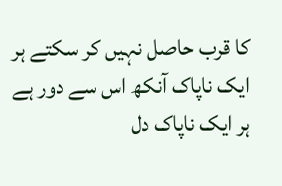کا قرب حاصل نہیں کر سکتے ہر ایک ناپاک آنکھ اس سے دور ہے ہر ایک ناپاک دل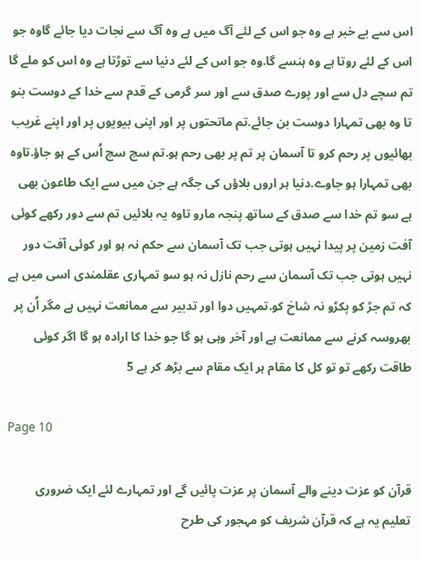اس سے بے خبر ہے وہ جو اس کے لئے آگ میں ہے وہ آگ سے نجات دیا جائے گاوہ جو اس کے لئے روتا ہے وہ ہنسے گا.وہ جو اس کے لئے دنیا سے توڑتا ہے وہ اس کو ملے گا تم سچے دل سے اور پورے صدق سے اور سر گرمی کے قدم سے خدا کے دوست بنو تا وہ بھی تمہارا دوست بن جائے.تم ماتحتوں پر اور اپنی بیویوں پر اور اپنے غریب بھائیوں پر رحم کرو تا آسمان پر تم پر بھی رحم ہو.تم سچ سچ اُس کے ہو جاؤ.تاوہ بھی تمہارا ہو جاوے.دنیا ہر اروں بلاؤں کی جگہ ہے جن میں سے ایک طاعون بھی ہے سو تم خدا سے صدق کے ساتھ پنجہ مارو تاوہ یہ بلائیں تم سے دور رکھے کوئی آفت زمین پر پیدا نہیں ہوتی جب تک آسمان سے حکم نہ ہو اور کوئی آفت دور نہیں ہوتی جب تک آسمان سے رحم نازل نہ ہو سو تمہاری عقلمندی اسی میں ہے کہ تم جڑ کو پکڑو نہ شاخ کو.تمہیں دوا اور تدبیر سے ممانعت نہیں ہے مگر اُن پر بھروسہ کرنے سے ممانعت ہے اور آخر وہی ہو گا جو خدا کا ارادہ ہو گا اگر کوئی طاقت رکھے تو تو کل کا مقام ہر ایک مقام سے بڑھ کر ہے 5

Page 10

قرآن کو عزت دینے والے آسمان پر عزت پائیں گے اور تمہارے لئے ایک ضروری تعلیم یہ ہے کہ قرآن شریف کو مہجور کی طرح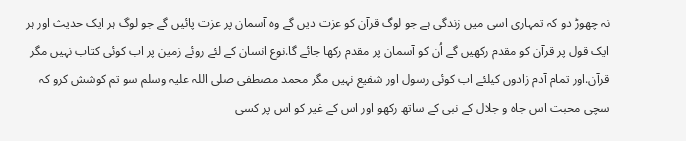نہ چھوڑ دو کہ تمہاری اسی میں زندگی ہے جو لوگ قرآن کو عزت دیں گے وہ آسمان پر عزت پائیں گے جو لوگ ہر ایک حدیث اور ہر ایک قول پر قرآن کو مقدم رکھیں گے اُن کو آسمان پر مقدم رکھا جائے گا.نوع انسان کے لئے روئے زمین پر اب کوئی کتاب نہیں مگر قرآن.اور تمام آدم زادوں کیلئے اب کوئی رسول اور شفیع نہیں مگر محمد مصطفی صلی اللہ علیہ وسلم سو تم کوشش کرو کہ سچی محبت اس جاہ و جلال کے نبی کے ساتھ رکھو اور اس کے غیر کو اس پر کسی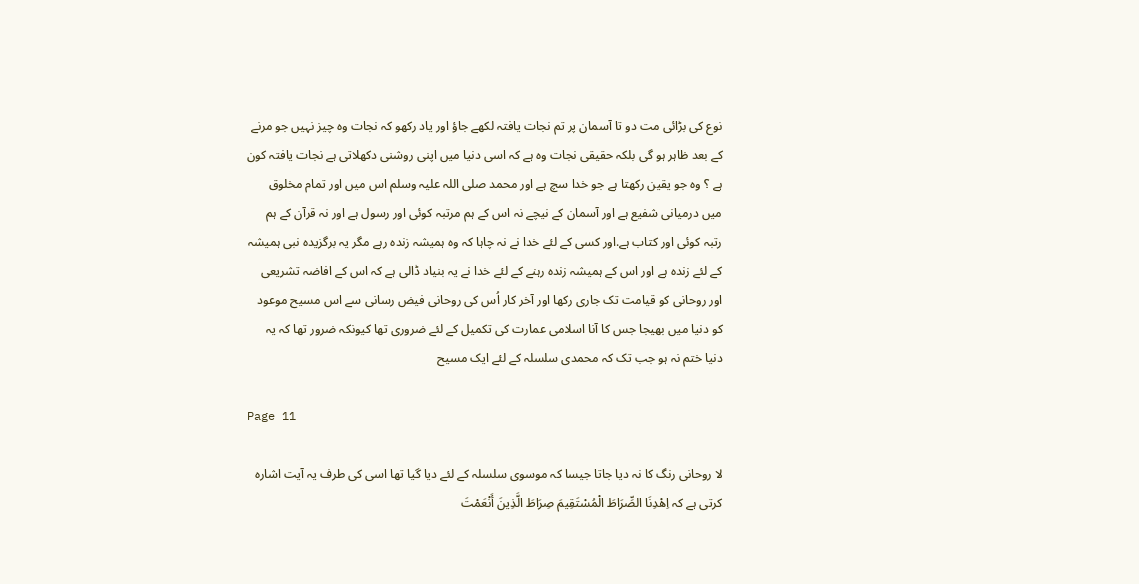نوع کی بڑائی مت دو تا آسمان پر تم نجات یافتہ لکھے جاؤ اور یاد رکھو کہ نجات وہ چیز نہیں جو مرنے کے بعد ظاہر ہو گی بلکہ حقیقی نجات وہ ہے کہ اسی دنیا میں اپنی روشنی دکھلاتی ہے نجات یافتہ کون ہے ؟ وہ جو یقین رکھتا ہے جو خدا سچ ہے اور محمد صلی اللہ علیہ وسلم اس میں اور تمام مخلوق میں درمیانی شفیع ہے اور آسمان کے نیچے نہ اس کے ہم مرتبہ کوئی اور رسول ہے اور نہ قرآن کے ہم رتبہ کوئی اور کتاب ہے.اور کسی کے لئے خدا نے نہ چاہا کہ وہ ہمیشہ زندہ رہے مگر یہ برگزیدہ نبی ہمیشہ کے لئے زندہ ہے اور اس کے ہمیشہ زندہ رہنے کے لئے خدا نے یہ بنیاد ڈالی ہے کہ اس کے افاضہ تشریعی اور روحانی کو قیامت تک جاری رکھا اور آخر کار اُس کی روحانی فیض رسانی سے اس مسیح موعود کو دنیا میں بھیجا جس کا آنا اسلامی عمارت کی تکمیل کے لئے ضروری تھا کیونکہ ضرور تھا کہ یہ دنیا ختم نہ ہو جب تک کہ محمدی سلسلہ کے لئے ایک مسیح

Page 11

لا روحانی رنگ کا نہ دیا جاتا جیسا کہ موسوی سلسلہ کے لئے دیا گیا تھا اسی کی طرف یہ آیت اشارہ کرتی ہے کہ اِهْدِنَا الصِّرَاطَ الْمُسْتَقِيمَ صِرَاطَ الَّذِينَ أَنْعَمْتَ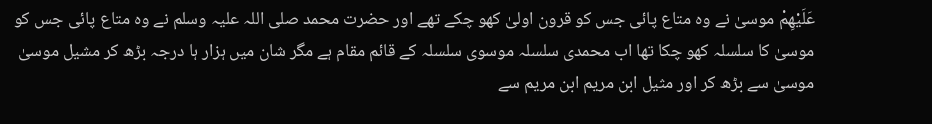عَلَيْهِمْ موسیٰ نے وہ متاع پائی جس کو قرون اولیٰ کھو چکے تھے اور حضرت محمد صلی اللہ علیہ وسلم نے وہ متاع پائی جس کو موسیٰ کا سلسلہ کھو چکا تھا اب محمدی سلسلہ موسوی سلسلہ کے قائم مقام ہے مگر شان میں ہزار ہا درجہ بڑھ کر مشیل موسیٰ موسیٰ سے بڑھ کر اور مثیل ابن مریم ابن مریم سے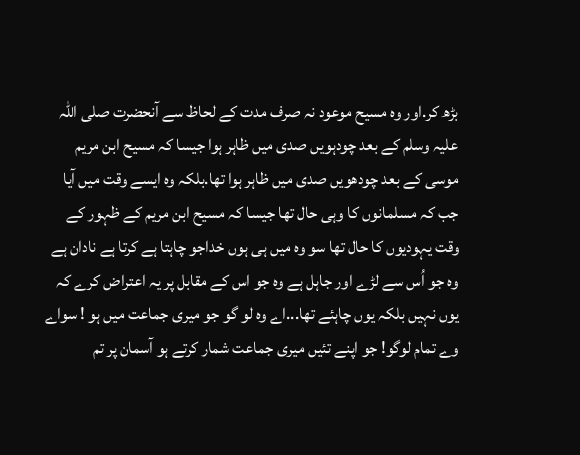بڑھ کر.اور وہ مسیح موعود نہ صرف مدت کے لحاظ سے آنحضرت صلی اللہ علیہ وسلم کے بعد چودہویں صدی میں ظاہر ہوا جیسا کہ مسیح ابن مریم موسی کے بعد چودھویں صدی میں ظاہر ہوا تھا.بلکہ وہ ایسے وقت میں آیا جب کہ مسلمانوں کا وہی حال تھا جیسا کہ مسیح ابن مریم کے ظہور کے وقت یہودیوں کا حال تھا سو وہ میں ہی ہوں خداجو چاہتا ہے کرتا ہے نادان ہے وہ جو اُس سے لڑے اور جاہل ہے وہ جو اس کے مقابل پر یہ اعتراض کرے کہ یوں نہیں بلکہ یوں چاہئے تھا...اے وہ لو گو جو میری جماعت میں ہو ! سواے وے تمام لوگو! جو اپنے تئیں میری جماعت شمار کرتے ہو آسمان پر تم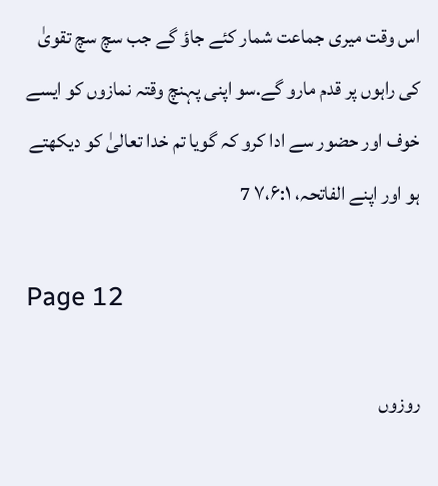اس وقت میری جماعت شمار کئے جاؤ گے جب سچ سچ تقویٰ کی راہوں پر قدم مارو گے.سو اپنی پہنچ وقتہ نمازوں کو ایسے خوف اور حضور سے ادا کرو کہ گویا تم خدا تعالیٰ کو دیکھتے ہو اور اپنے الفاتحہ، ۷،۶:۱ 7

Page 12

روزوں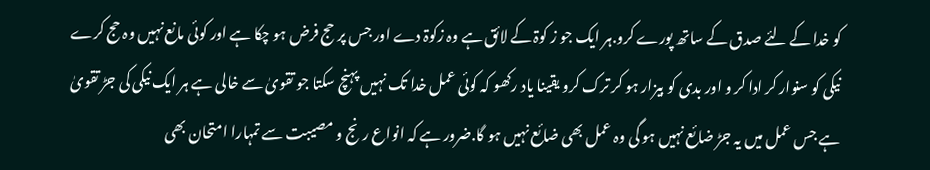کو خدا کے لئے صدق کے ساتھ پورے کرو.ہر ایک جو ز کوۃ کے لائق ہے وہ زکوۃ دے اور جس پر حج فرض ہو چکا ہے اور کوئی مانع نہیں وہ حج کرے نیکی کو سنوار کر ادا کر و اور بدی کو بیزار ہو کر ترک کرو یقینا یاد رکھو کہ کوئی عمل خدا تک نہیں پہنچ سکتا جو تقویٰ سے خالی ہے ہر ایک نیکی کی جڑ تقویٰ ہے جس عمل میں یہ جڑ ضائع نہیں ہو گی وہ عمل بھی ضائع نہیں ہو گا.ضرور ہے کہ انواع رنج و مصیبت سے تمہارا امتحان بھی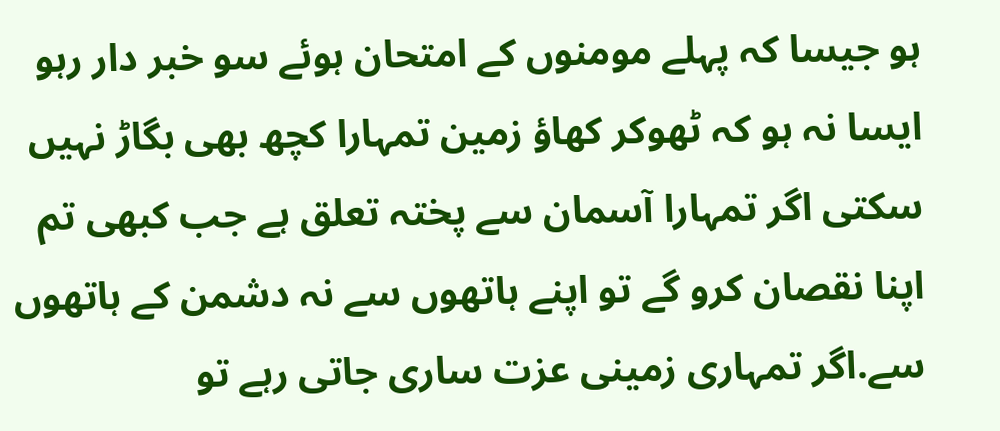ہو جیسا کہ پہلے مومنوں کے امتحان ہوئے سو خبر دار رہو ایسا نہ ہو کہ ٹھوکر کھاؤ زمین تمہارا کچھ بھی بگاڑ نہیں سکتی اگر تمہارا آسمان سے پختہ تعلق ہے جب کبھی تم اپنا نقصان کرو گے تو اپنے ہاتھوں سے نہ دشمن کے ہاتھوں سے.اگر تمہاری زمینی عزت ساری جاتی رہے تو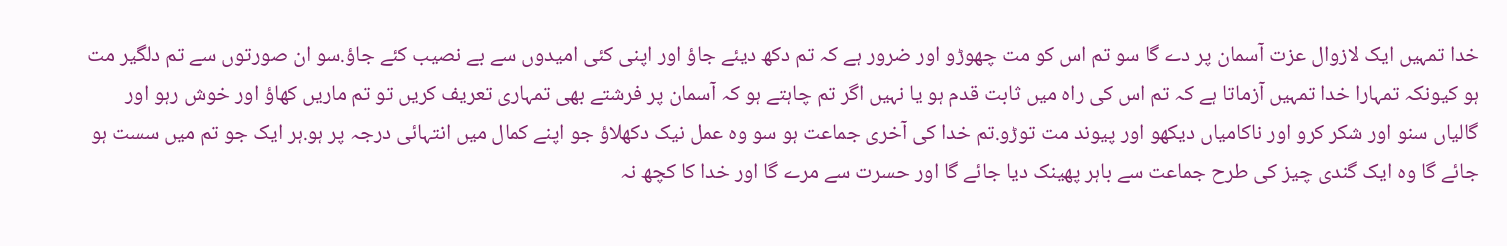خدا تمہیں ایک لازوال عزت آسمان پر دے گا سو تم اس کو مت چھوڑو اور ضرور ہے کہ تم دکھ دیئے جاؤ اور اپنی کئی امیدوں سے بے نصیب کئے جاؤ.سو ان صورتوں سے تم دلگیر مت ہو کیونکہ تمہارا خدا تمہیں آزماتا ہے کہ تم اس کی راہ میں ثابت قدم ہو یا نہیں اگر تم چاہتے ہو کہ آسمان پر فرشتے بھی تمہاری تعریف کریں تو تم ماریں کھاؤ اور خوش رہو اور گالیاں سنو اور شکر کرو اور ناکامیاں دیکھو اور پیوند مت توڑو.تم خدا کی آخری جماعت ہو سو وہ عمل نیک دکھلاؤ جو اپنے کمال میں انتہائی درجہ پر ہو.ہر ایک جو تم میں سست ہو جائے گا وہ ایک گندی چیز کی طرح جماعت سے باہر پھینک دیا جائے گا اور حسرت سے مرے گا اور خدا کا کچھ نہ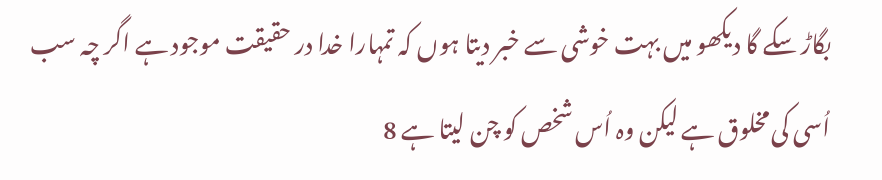بگاڑ سکے گا دیکھو میں بہت خوشی سے خبر دیتا ہوں کہ تمہارا خدا در حقیقت موجود ہے اگر چہ سب اُسی کی مخلوق ہے لیکن وہ اُس شخص کو چن لیتا ہے 8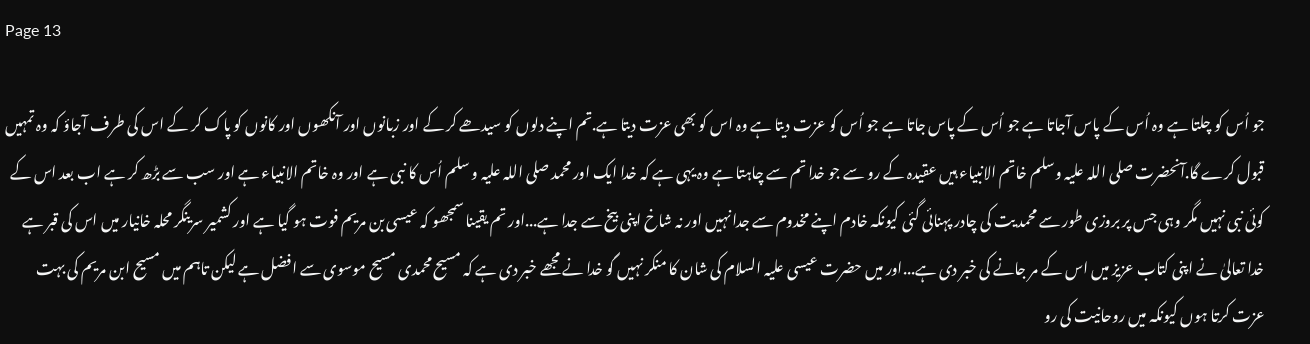Page 13

جو اُس کو چلتا ہے وہ اُس کے پاس آجاتا ہے جو اُس کے پاس جاتا ہے جو اُس کو عزت دیتا ہے وہ اس کو بھی عزت دیتا ہے.تم اپنے دلوں کو سیدھے کر کے اور زبانوں اور آنکھوں اور کانوں کو پاک کر کے اس کی طرف آجاؤ کہ وہ تمہیں قبول کرے گا.آنحضرت صلی اللہ علیہ وسلم خاتم الانبیاء ہیں عقیدہ کے رو سے جو خدا تم سے چاہتا ہے وہ یہی ہے کہ خدا ایک اور محمد صلی اللہ علیہ و سلم اُس کا نبی ہے اور وہ خاتم الانبیاء ہے اور سب سے بڑھ کر ہے اب بعد اس کے کوئی نبی نہیں مگر وہی جس پر بروزی طور سے محمد یت کی چادر پہنائی گئی کیونکہ خادم اپنے مخدوم سے جدا نہیں اور نہ شاخ اپنی بیخ سے جدا ہے...اور تم یقینا سمجھو کہ عیسی بن مریم فوت ہو گیا ہے اور کشمیر سرینگر محلہ خانیار میں اس کی قبر ہے خدا تعالیٰ نے اپنی کتاب عزیز میں اس کے مر جانے کی خبر دی ہے...اور میں حضرت عیسی علیہ السلام کی شان کا منکر نہیں گو خدا نے مجھے خبر دی ہے کہ مسیح محمدی مسیح موسوی سے افضل ہے لیکن تاہم میں مسیح ابن مریم کی بہت عزت کرتا ہوں کیونکہ میں روحانیت کی رو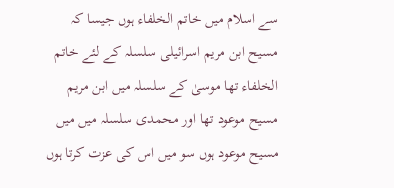سے اسلام میں خاتم الخلفاء ہوں جیسا کہ مسیح ابن مریم اسرائیلی سلسلہ کے لئے خاتم الخلفاء تھا موسیٰ کے سلسلہ میں ابن مریم مسیح موعود تھا اور محمدی سلسلہ میں میں مسیح موعود ہوں سو میں اس کی عزت کرتا ہوں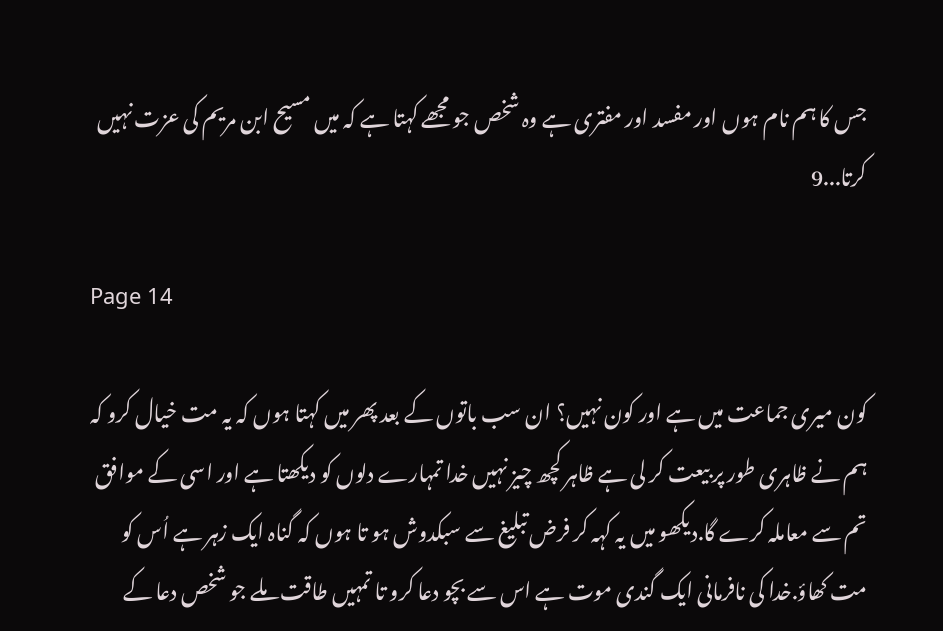جس کا ہم نام ہوں اور مفسد اور مفتری ہے وہ شخص جو مجھے کہتا ہے کہ میں مسیح ابن مریم کی عزت نہیں کرتا...9

Page 14

کون میری جماعت میں ہے اور کون نہیں؟ ان سب باتوں کے بعد پھر میں کہتا ہوں کہ یہ مت خیال کرو کہ ہم نے ظاہری طور پر بیعت کر لی ہے ظاہر کچھ چیز نہیں خدا تمہارے دلوں کو دیکھتا ہے اور اسی کے موافق تم سے معاملہ کرے گا.دیکھو میں یہ کہہ کر فرض تبلیغ سے سبکدوش ہو تا ہوں کہ گناہ ایک زہر ہے اُس کو مت کھاؤ.خدا کی نافرمانی ایک گندی موت ہے اس سے بچو دعا کرو تا تمہیں طاقت ملے جو شخص دعا کے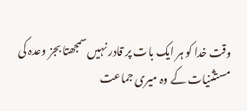وقت خدا کو ہر ایک بات پر قادر نہیں سمجھتا بجز وعدہ کی مستثنیات کے وہ میری جماعت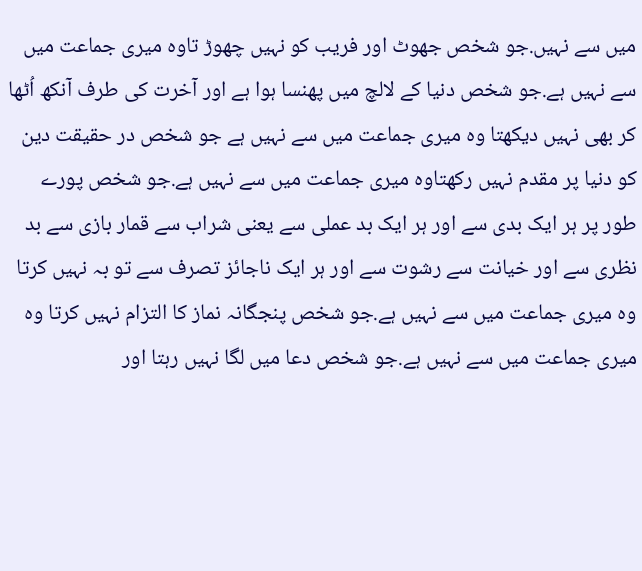میں سے نہیں.جو شخص جھوٹ اور فریب کو نہیں چھوڑ تاوہ میری جماعت میں سے نہیں ہے.جو شخص دنیا کے لالچ میں پھنسا ہوا ہے اور آخرت کی طرف آنکھ اُٹھا کر بھی نہیں دیکھتا وہ میری جماعت میں سے نہیں ہے جو شخص در حقیقت دین کو دنیا پر مقدم نہیں رکھتاوہ میری جماعت میں سے نہیں ہے.جو شخص پورے طور پر ہر ایک بدی سے اور ہر ایک بد عملی سے یعنی شراب سے قمار بازی سے بد نظری سے اور خیانت سے رشوت سے اور ہر ایک ناجائز تصرف سے تو بہ نہیں کرتا وہ میری جماعت میں سے نہیں ہے.جو شخص پنجگانہ نماز کا التزام نہیں کرتا وہ میری جماعت میں سے نہیں ہے.جو شخص دعا میں لگا نہیں رہتا اور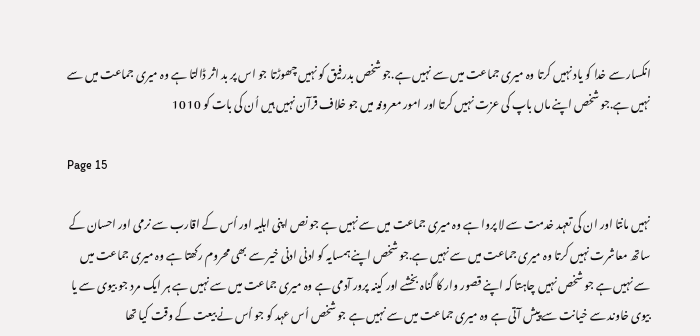انکسار سے خدا کو یاد نہیں کرتا وہ میری جماعت میں سے نہیں ہے.جو شخص بدرفیق کو نہیں چھوڑتا جو اس پر بد اثر ڈالتا ہے وہ میری جماعت میں سے نہیں ہے.جو شخص اپنے ماں باپ کی عزت نہیں کرتا اور امور معروفہ میں جو خلاف قرآن نہیں ہیں اُن کی بات کو 10 10

Page 15

نہیں مانتا اور ان کی تعہد خدمت سے لا پروا ہے وہ میری جماعت میں سے نہیں ہے جو نص اپنی اہلیہ اور اُس کے اقارب سے نرمی اور احسان کے ساتھ معاشرت نہیں کرتا وہ میری جماعت میں سے نہیں ہے.جو شخص اپنے ہمسایہ کو ادنی ادنی خیر سے بھی محروم رکھتا ہے وہ میری جماعت میں سے نہیں ہے جو شخص نہیں چاہتا کہ اپنے قصور وار کا گناہ بخشے اور کینہ پرور آدمی ہے وہ میری جماعت میں سے نہیں ہے ہر ایک مرد جو بیوی سے یا بیوی خاوند سے خیانت سے پیش آتی ہے وہ میری جماعت میں سے نہیں ہے جو شخص اُس عہد کو جو اُس نے بیعت کے وقت کیا تھا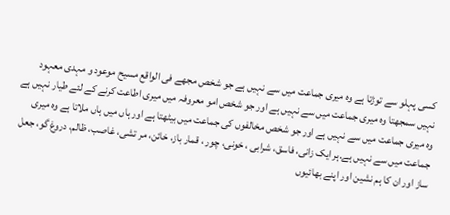کسی پہلو سے توڑتا ہے وہ میری جماعت میں سے نہیں ہے جو شخص مجھے فی الواقع مسیح موعود و مہدی معہود نہیں سمجھتا وہ میری جماعت میں سے نہیں ہے اور جو شخص امو معروفہ میں میری اطاعت کرنے کے لئے طیار نہیں ہے وہ میری جماعت میں سے نہیں ہے اور جو شخص مخالفوں کی جماعت میں بیٹھتا ہے اور ہاں میں ہاں ملاتا ہے وہ میری جماعت میں سے نہیں ہے.ہر ایک زانی، فاسق، شرابی ، خونی، چور ، قمار باز، خائن، مر تشی، غاصب، ظالم، دروغ گو، جعل ساز اور ان کا ہم نشین اور اپنے بھائیوں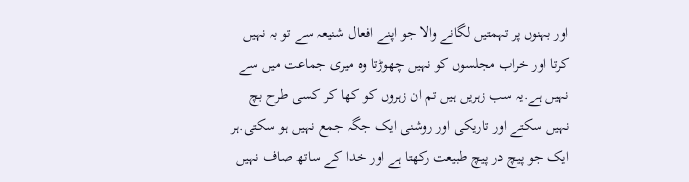اور بہنوں پر تہمتیں لگانے والا جو اپنے افعال شنیعہ سے تو بہ نہیں کرتا اور خراب مجلسوں کو نہیں چھوڑتا وہ میری جماعت میں سے نہیں ہے.یہ سب زہریں ہیں تم ان زہروں کو کھا کر کسی طرح بچ نہیں سکتے اور تاریکی اور روشنی ایک جگہ جمع نہیں ہو سکتی.ہر ایک جو پیچ در پیچ طبیعت رکھتا ہے اور خدا کے ساتھ صاف نہیں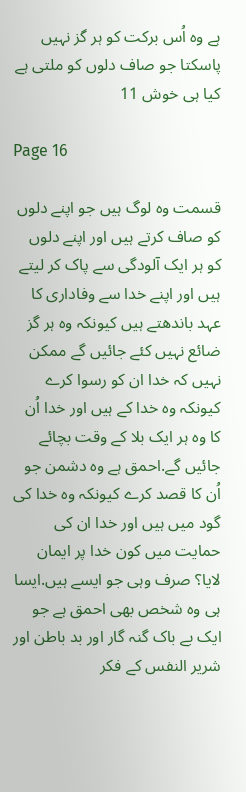ہے وہ اُس برکت کو ہر گز نہیں پاسکتا جو صاف دلوں کو ملتی ہے کیا ہی خوش 11

Page 16

قسمت وہ لوگ ہیں جو اپنے دلوں کو صاف کرتے ہیں اور اپنے دلوں کو ہر ایک آلودگی سے پاک کر لیتے ہیں اور اپنے خدا سے وفاداری کا عہد باندھتے ہیں کیونکہ وہ ہر گز ضائع نہیں کئے جائیں گے ممکن نہیں کہ خدا ان کو رسوا کرے کیونکہ وہ خدا کے ہیں اور خدا اُن کا وہ ہر ایک بلا کے وقت بچائے جائیں گے.احمق ہے وہ دشمن جو اُن کا قصد کرے کیونکہ وہ خدا کی گود میں ہیں اور خدا ان کی حمایت میں کون خدا پر ایمان لایا؟ صرف وہی جو ایسے ہیں.ایسا ہی وہ شخص بھی احمق ہے جو ایک بے باک گنہ گار اور بد باطن اور شریر النفس کے فکر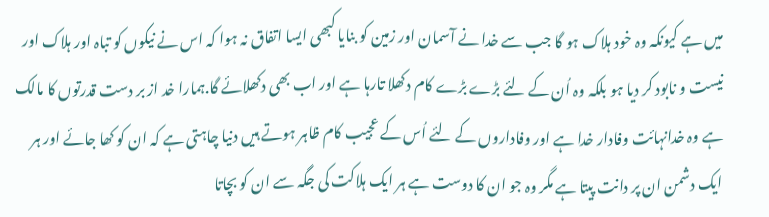میں ہے کیونکہ وہ خود ہلاک ہو گا جب سے خدا نے آسمان اور زمین کو بنایا کبھی ایسا اتفاق نہ ہوا کہ اس نے نیکوں کو تباہ اور ہلاک اور نیست و نابود کر دیا ہو بلکہ وہ اُن کے لئے بڑے بڑے کام دکھلا تارہا ہے اور اب بھی دکھلائے گا.ہمارا خد از بر دست قدرتوں کا مالک ہے وہ خدانہائت وفادار خدا ہے اور وفاداروں کے لئے اُس کے عجیب کام ظاہر ہوتے ہیں دنیا چاہتی ہے کہ ان کو کھا جائے اور ہر ایک دشمن ان پر دانت پیتا ہے مگر وہ جو ان کا دوست ہے ہر ایک ہلاکت کی جگہ سے ان کو بچاتا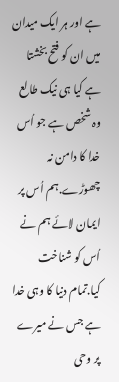ہے اور ہر ایک میدان میں ان کو فتح بخشتا ہے کیا ہی نیک طالع وہ شخص ہے جو اُس خدا کا دامن نہ چھوڑے.ہم اُس پر ایمان لائے ہم نے اُس کو شناخت کیا.تمام دنیا کا وہی خدا ہے جس نے میرے پر وحی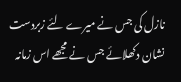نازل کی جس نے میرے لئے زبردست نشان دکھلائے جس نے مجھے اس زمانہ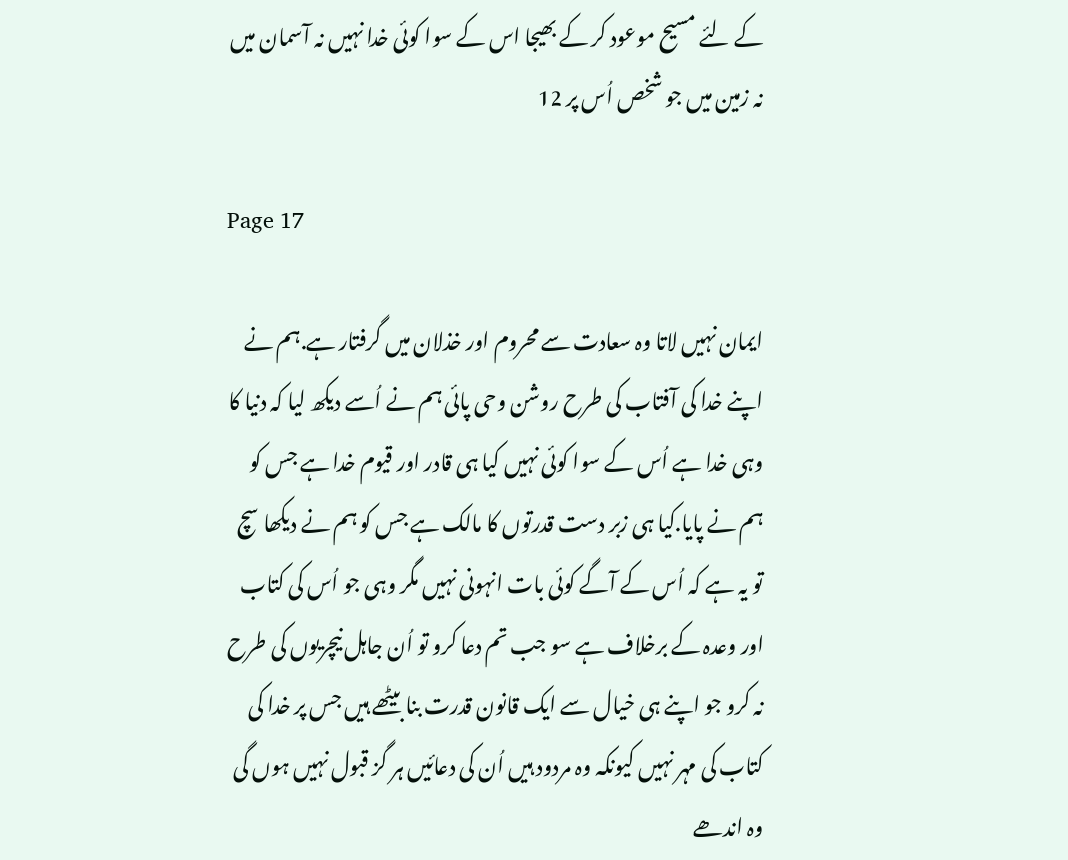کے لئے مسیح موعود کر کے بھیجا اس کے سوا کوئی خدا نہیں نہ آسمان میں نہ زمین میں جو شخص اُس پر 12

Page 17

ایمان نہیں لاتا وہ سعادت سے محروم اور خذلان میں گرفتار ہے.ہم نے اپنے خدا کی آفتاب کی طرح روشن وحی پائی ہم نے اُسے دیکھ لیا کہ دنیا کا وہی خدا ہے اُس کے سوا کوئی نہیں کیا ہی قادر اور قیوم خدا ہے جس کو ہم نے پایا.کیا ہی زبر دست قدرتوں کا مالک ہے جس کو ہم نے دیکھا سچ تو یہ ہے کہ اُس کے آگے کوئی بات انہونی نہیں مگر وہی جو اُس کی کتاب اور وعدہ کے برخلاف ہے سو جب تم دعا کرو تو اُن جاہل نیچریوں کی طرح نہ کرو جو اپنے ہی خیال سے ایک قانون قدرت بنا بیٹھے ہیں جس پر خدا کی کتاب کی مہر نہیں کیونکہ وہ مردود ہیں اُن کی دعائیں ہر گز قبول نہیں ہوں گی وہ اندھے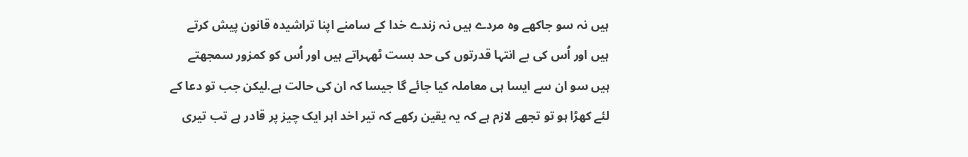ہیں نہ سو جاکھے وہ مردے ہیں نہ زندے خدا کے سامنے اپنا تراشیدہ قانون پیش کرتے ہیں اور اُس کی بے انتہا قدرتوں کی حد بست ٹھہراتے ہیں اور اُس کو کمزور سمجھتے ہیں سو ان سے ایسا ہی معاملہ کیا جائے گا جیسا کہ ان کی حالت ہے.لیکن جب تو دعا کے لئے کھڑا ہو تو تجھے لازم ہے کہ یہ یقین رکھے کہ تیر اخد اہر ایک چیز پر قادر ہے تب تیری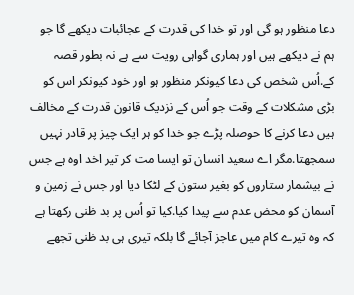دعا منظور ہو گی اور تو خدا کی قدرت کے عجائبات دیکھے گا جو ہم نے دیکھے ہیں اور ہماری گواہی رویت سے ہے نہ بطور قصہ کے.اُس شخص کی دعا کیونکر منظور ہو اور خود کیونکر اس کو بڑی مشکلات کے وقت جو اُس کے نزدیک قانون قدرت کے مخالف ہیں دعا کرنے کا حوصلہ پڑے جو خدا کو ہر ایک چیز پر قادر نہیں سمجھتا.مگر اے سعید انسان تو ایسا مت کر تیر اخد اوہ ہے جس نے بیشمار ستاروں کو بغیر ستون کے لٹکا دیا اور جس نے زمین و آسمان کو محض عدم سے پیدا کیا.کیا تو اُس پر بد ظنی رکھتا ہے کہ وہ تیرے کام میں عاجز آجائے گا بلکہ تیری ہی بد ظنی تجھے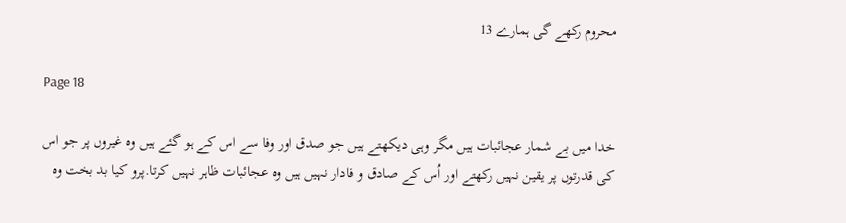محروم رکھے گی ہمارے 13

Page 18

خدا میں بے شمار عجائبات ہیں مگر وہی دیکھتے ہیں جو صدق اور وفا سے اس کے ہو گئے ہیں وہ غیروں پر جو اس کی قدرتوں پر یقین نہیں رکھتے اور اُس کے صادق و فادار نہیں ہیں وہ عجائبات ظاہر نہیں کرتا.پرو کیا بد بخت وہ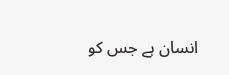انسان ہے جس کو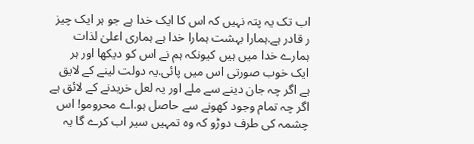اب تک یہ پتہ نہیں کہ اس کا ایک خدا ہے جو ہر ایک چیز ر قادر ہے.ہمارا بہشت ہمارا خدا ہے ہماری اعلیٰ لذات ہمارے خدا میں ہیں کیونکہ ہم نے اس کو دیکھا اور ہر ایک خوب صورتی اس میں پائی.یہ دولت لینے کے لایق ہے اگر چہ جان دینے سے ملے اور یہ لعل خریدنے کے لائق ہے اگر چہ تمام وجود کھونے سے حاصل ہو.اے محرومو! اس چشمہ کی طرف دوڑو کہ وہ تمہیں سیر اب کرے گا یہ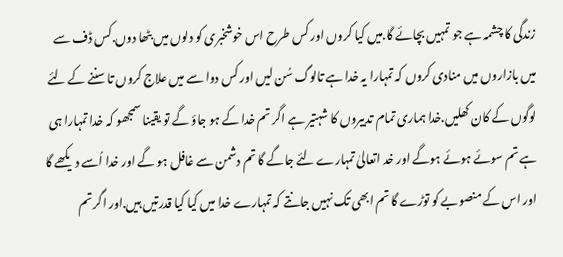زندگی کا چشمہ ہے جو تمہیں بچائے گا.میں کیا کروں اور کس طرح اس خوشخبری کو دلوں میں بٹھا دوں.کس ڈف سے میں بازاروں میں منادی کروں کہ تمہارا یہ خدا ہے تالوگ سُن لیں اور کس دوا سے میں علاج کروں تا سننے کے لئے لوگوں کے کان کھلیں.خدا ہماری تمام تدبیروں کا شہتیر ہے اگر تم خدا کے ہو جاؤ گے تو یقینا سمجھو کہ خدا تمہارا ہی ہے تم سوئے ہوئے ہوگے اور خد اتعالیٰ تمہارے لئے جاگے گا تم دشمن سے غافل ہو گے اور خدا اُسے دیکھے گا اور اس کے منصوبے کو توڑے گا تم ابھی تک نہیں جانتے کہ تمہارے خدا میں کیا کیا قدرتیں ہیں.اور اگر تم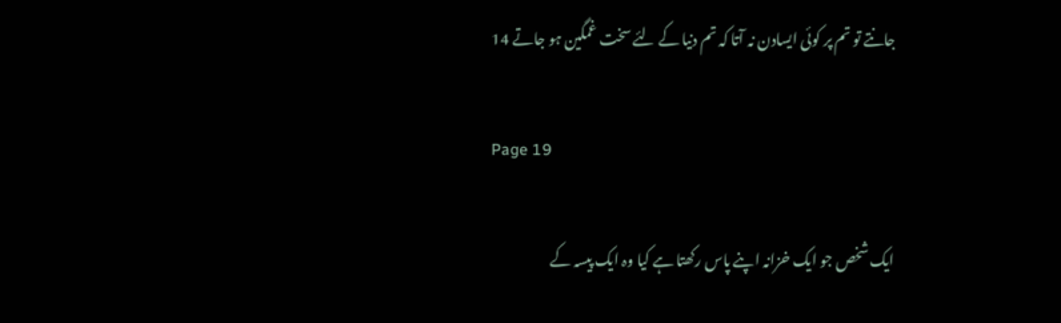جانتے تو تم پر کوئی ایسادن نہ آتا کہ تم دنیا کے لئے سخت غمگین ہو جاتے 14

Page 19

ایک شخص جو ایک خزانہ اپنے پاس رکھتا ہے کیا وہ ایک پیسہ کے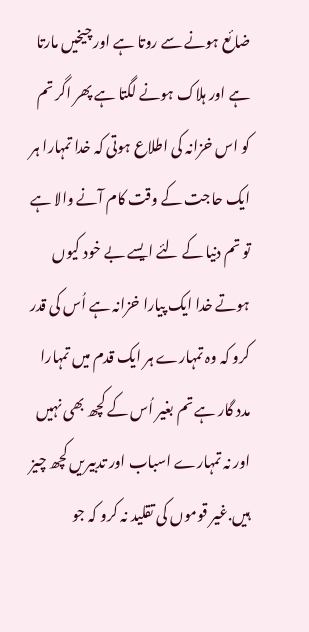ضائع ہونے سے روتا ہے اور چیخیں مارتا ہے اور ہلاک ہونے لگتا ہے پھر اگر تم کو اس خزانہ کی اطلاع ہوتی کہ خدا تمہارا ہر ایک حاجت کے وقت کام آنے والا ہے تو تم دنیا کے لئے ایسے بے خود کیوں ہوتے خدا ایک پیارا خزانہ ہے اُس کی قدر کرو کہ وہ تمہارے ہر ایک قدم میں تمہارا مدد گار ہے تم بغیر اُس کے کچھ بھی نہیں اور نہ تمہارے اسباب اور تدبیریں کچھ چیز ہیں.غیر قوموں کی تقلید نہ کرو کہ جو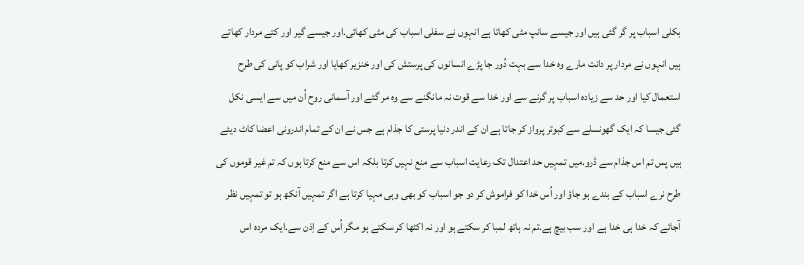بکلی اسباب پر گر گئی ہیں اور جیسے سانپ مٹی کھاتا ہے انہوں نے سفلی اسباب کی مٹی کھائی.اور جیسے گیر اور کتے مردار کھاتے ہیں انہوں نے مردار پر دانت مارے وہ خدا سے بہت دُور جا پڑے انسانوں کی پرستش کی اور خنزیر کھایا اور شراب کو پانی کی طرح استعمال کیا اور حد سے زیادہ اسباب پر گرنے سے اور خدا سے قوت نہ مانگنے سے وہ مر گئے اور آسمانی روح اُن میں سے ایسی نکل گئی جیسا کہ ایک گھونسلے سے کبوتر پرواز کر جاتا ہے ان کے اندر دنیا پرستی کا جذام ہے جس نے ان کے تمام اندرونی اعضا کاٹ دیئے ہیں پس تم اس جذام سے ڈرو.میں تمہیں حد اعتدال تک رعایت اسباب سے منع نہیں کرتا بلکہ اس سے منع کرتا ہوں کہ تم غیر قوموں کی طرح نرے اسباب کے بندے ہو جاؤ اور اُس خدا کو فراموش کر دو جو اسباب کو بھی وہی مہیا کرتا ہے اگر تمہیں آنکھ ہو تو تمہیں نظر آجائے کہ خدا ہی خدا ہے اور سب بیچ ہے.تم نہ ہاتھ لمبا کر سکتے ہو اور نہ اکٹھا کر سکتے ہو مگر اُس کے اِذن سے.ایک مردہ اس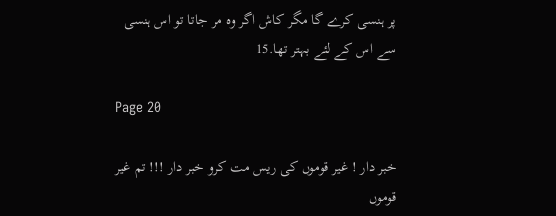پر ہنسی کرے گا مگر کاش اگر وہ مر جاتا تو اس ہنسی سے اس کے لئے بہتر تھا.15

Page 20

خبر دار ! غیر قوموں کی ریس مت کرو خبر دار !!! تم غیر قوموں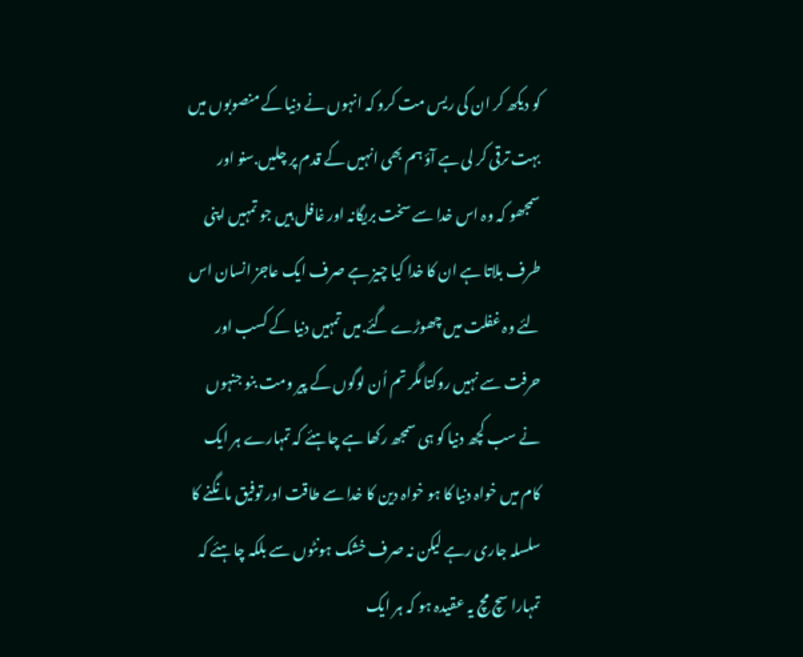کو دیکھ کر ان کی ریس مت کرو کہ انہوں نے دنیا کے منصوبوں میں بہت ترقی کر لی ہے آؤ ہم بھی انہیں کے قدم پر چلیں.سنو اور سمجھو کہ وہ اس خدا سے سخت بریگانہ اور غافل ہیں جو تمہیں اپنی طرف بلاتا ہے ان کا خدا کیا چیز ہے صرف ایک عاجز انسان اس لئے وہ غفلت میں چھوڑے گئے.میں تمہیں دنیا کے کسب اور حرفت سے نہیں روکتا مگر تم اُن لوگوں کے پیر ومت بنو جنہوں نے سب کچھ دنیا کو ہی سمجھ رکھا ہے چاہئے کہ تمہارے ہر ایک کام میں خواہ دنیا کا ہو خواہ دین کا خدا سے طاقت اور توفیق مانگنے کا سلسلہ جاری رہے لیکن نہ صرف خشک ہونٹوں سے بلکہ چاہئے کہ تمہارا سچ مچ یہ عقیدہ ہو کہ ہر ایک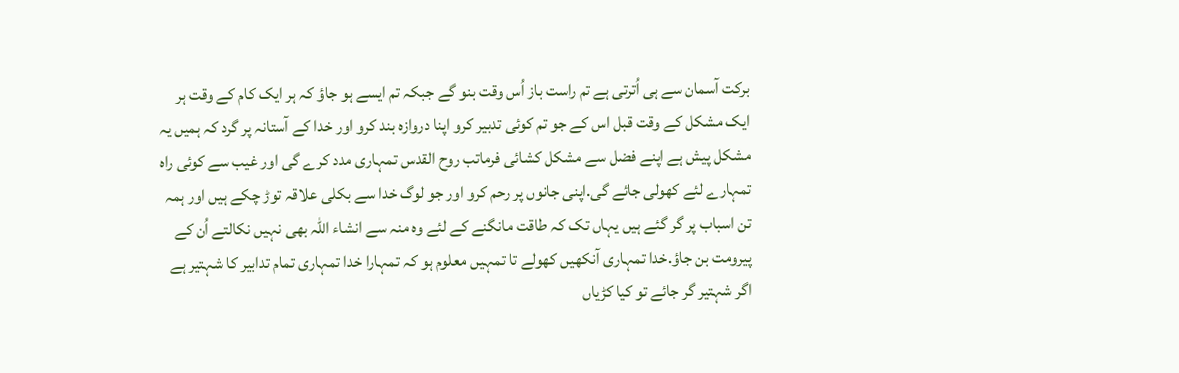برکت آسمان سے ہی اُترتی ہے تم راست باز اُس وقت بنو گے جبکہ تم ایسے ہو جاؤ کہ ہر ایک کام کے وقت ہر ایک مشکل کے وقت قبل اس کے جو تم کوئی تدبیر کرو اپنا دروازہ بند کرو اور خدا کے آستانہ پر گرد کہ ہمیں یہ مشکل پیش ہے اپنے فضل سے مشکل کشائی فرماتب روح القدس تمہاری مدد کرے گی اور غیب سے کوئی راہ تمہارے لئے کھولی جائے گی.اپنی جانوں پر رحم کرو اور جو لوگ خدا سے بکلی علاقہ توڑ چکے ہیں اور ہمہ تن اسباب پر گر گئے ہیں یہاں تک کہ طاقت مانگنے کے لئے وہ منہ سے انشاء اللہ بھی نہیں نکالتے اُن کے پیرومت بن جاؤ.خدا تمہاری آنکھیں کھولے تا تمہیں معلوم ہو کہ تمہارا خدا تمہاری تمام تدابیر کا شہتیر ہے اگر شہتیر گر جائے تو کیا کڑیاں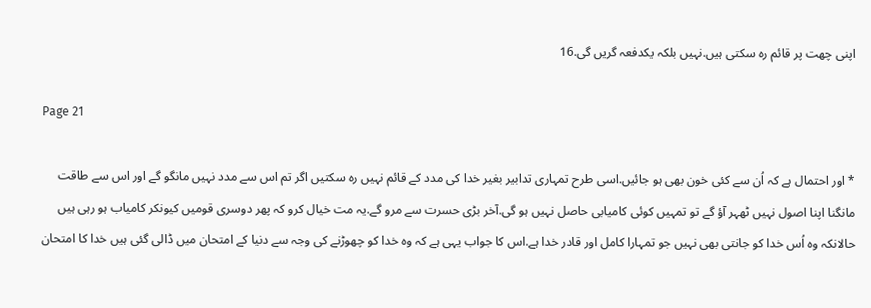اپنی چھت پر قائم رہ سکتی ہیں.نہیں بلکہ یکدفعہ گریں گی.16

Page 21

* اور احتمال ہے کہ اُن سے کئی خون بھی ہو جائیں.اسی طرح تمہاری تدابیر بغیر خدا کی مدد کے قائم نہیں رہ سکتیں اگر تم اس سے مدد نہیں مانگو گے اور اس سے طاقت مانگنا اپنا اصول نہیں ٹھہر آؤ گے تو تمہیں کوئی کامیابی حاصل نہیں ہو گی.آخر بڑی حسرت سے مرو گے.یہ مت خیال کرو کہ پھر دوسری قومیں کیونکر کامیاب ہو رہی ہیں حالانکہ وہ اُس خدا کو جانتی بھی نہیں جو تمہارا کامل اور قادر خدا ہے.اس کا جواب یہی ہے کہ وہ خدا کو چھوڑنے کی وجہ سے دنیا کے امتحان میں ڈالی گئی ہیں خدا کا امتحان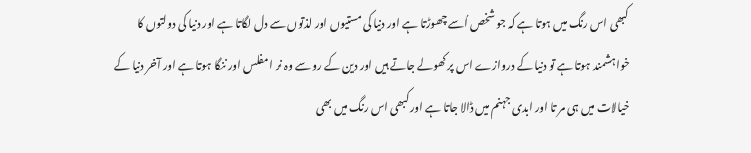کبھی اس رنگ میں ہوتا ہے کہ جو شخص اُسے چھوڑتا ہے اور دنیا کی مستیوں اور لذتوں سے دل لگاتا ہے اور دنیا کی دولتوں کا خواہشمند ہوتا ہے تو دنیا کے دروازے اس پر کھولے جاتے ہیں اور دین کے رو سے وہ نر ا مفلس اور ننگا ہوتا ہے اور آخر دنیا کے خیالات میں ہی مر تا اور ابدی جہنم میں ڈالا جاتا ہے اور کبھی اس رنگ میں بھی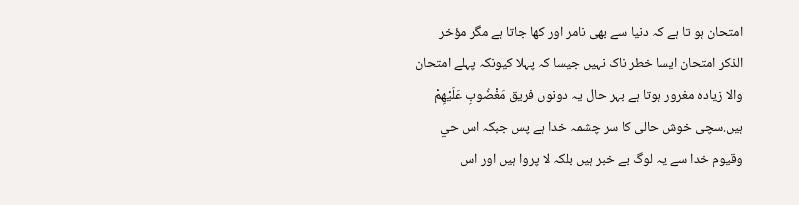امتحان ہو تا ہے کہ دنیا سے بھی نامر اور کھا جاتا ہے مگر مؤخر الذکر امتحان ایسا خطر ناک نہیں جیسا کہ پہلا کیونکہ پہلے امتحان والا زیادہ مغرور ہوتا ہے بہر حال یہ دونوں فریق مَغْضُوبِ عَلَيْهِمْ ہیں.سچی خوش حالی کا سر چشمہ خدا ہے پس جبکہ اس حي وقیوم خدا سے یہ لوگ بے خبر ہیں بلکہ لا پروا ہیں اور اس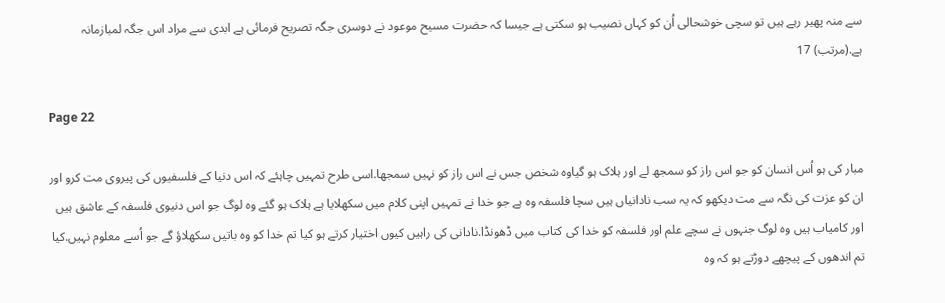سے منہ پھیر رہے ہیں تو سچی خوشحالی اُن کو کہاں نصیب ہو سکتی ہے جیسا کہ حضرت مسیح موعود نے دوسری جگہ تصریح فرمائی ہے ابدی سے مراد اس جگہ لمبازمانہ ہے.(مرتب) 17

Page 22

مبار کی ہو اُس انسان کو جو اس راز کو سمجھ لے اور ہلاک ہو گیاوہ شخص جس نے اس راز کو نہیں سمجھا.اسی طرح تمہیں چاہئے کہ اس دنیا کے فلسفیوں کی پیروی مت کرو اور ان کو عزت کی نگہ سے مت دیکھو کہ یہ سب نادانیاں ہیں سچا فلسفہ وہ ہے جو خدا نے تمہیں اپنی کلام میں سکھلایا ہے ہلاک ہو گئے وہ لوگ جو اس دنیوی فلسفہ کے عاشق ہیں اور کامیاب ہیں وہ لوگ جنہوں نے سچے علم اور فلسفہ کو خدا کی کتاب میں ڈھونڈا.نادانی کی راہیں کیوں اختیار کرتے ہو کیا تم خدا کو وہ باتیں سکھلاؤ گے جو اُسے معلوم نہیں.کیا تم اندھوں کے پیچھے دوڑتے ہو کہ وہ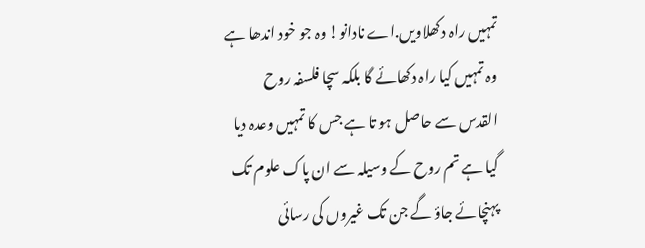تمہیں راہ دکھلاویں.اے نادانو! وہ جو خود اندھا ہے وہ تمہیں کیا راہ دکھائے گا بلکہ سچا فلسفہ روح القدس سے حاصل ہو تا ہے جس کا تمہیں وعدہ دیا گیا ہے تم روح کے وسیلہ سے ان پاک علوم تک پہنچائے جاؤ گے جن تک غیروں کی رسائی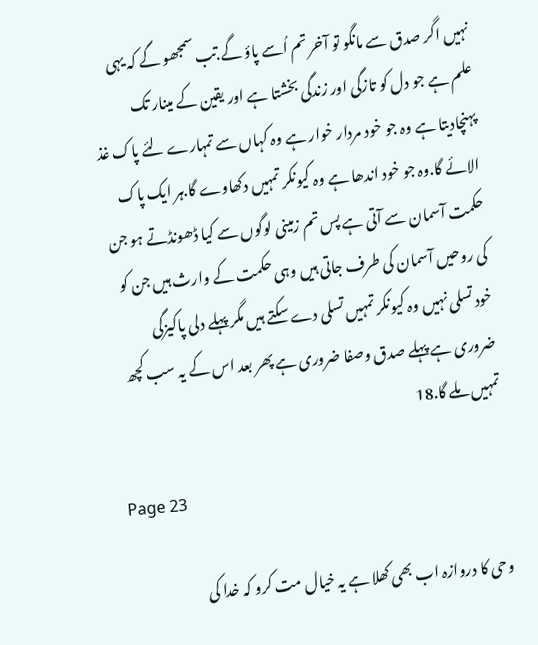نہیں اگر صدق سے مانگو تو آخر تم اُسے پاؤ گے.تب سمجھو گے کہ یہی علم ہے جو دل کو تازگی اور زندگی بخشتا ہے اور یقین کے مینار تک پہنچادیتا ہے وہ جو خود مردار خوار ہے وہ کہاں سے تمہارے لئے پاک غذ الائے گا.وہ جو خود اندھا ہے وہ کیونکر تمہیں دکھاوے گا.ہر ایک پاک حکمت آسمان سے آتی ہے پس تم زمینی لوگوں سے کیا ڈھونڈتے ہو جن کی روحیں آسمان کی طرف جاتی ہیں وہی حکمت کے وارث ہیں جن کو خود تسلی نہیں وہ کیونکر تمہیں تسلی دے سکتے ہیں مگر پہلے دلی پاکیزگی ضروری ہے پہلے صدق وصفا ضروری ہے پھر بعد اس کے یہ سب کچھ تمہیں ملے گا.18

Page 23

وحی کا دروازہ اب بھی کھلا ہے یہ خیال مت کرو کہ خدا کی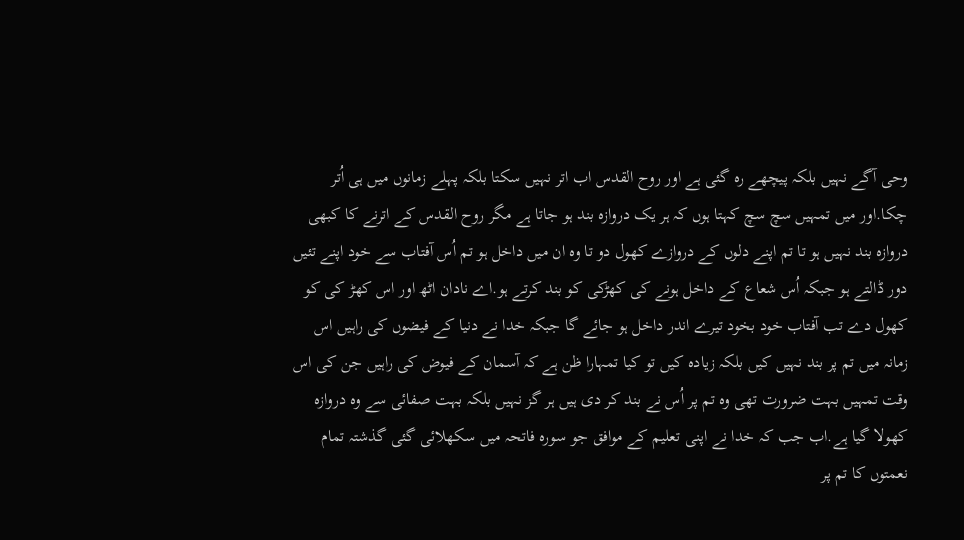وحی آگے نہیں بلکہ پیچھے رہ گئی ہے اور روح القدس اب اتر نہیں سکتا بلکہ پہلے زمانوں میں ہی اُتر چکا.اور میں تمہیں سچ سچ کہتا ہوں کہ ہر یک دروازہ بند ہو جاتا ہے مگر روح القدس کے اترنے کا کبھی دروازہ بند نہیں ہو تا تم اپنے دلوں کے دروازے کھول دو تا وہ ان میں داخل ہو تم اُس آفتاب سے خود اپنے تئیں دور ڈالتے ہو جبکہ اُس شعاع کے داخل ہونے کی کھڑکی کو بند کرتے ہو.اے نادان اٹھ اور اس کھڑ کی کو کھول دے تب آفتاب خود بخود تیرے اندر داخل ہو جائے گا جبکہ خدا نے دنیا کے فیضوں کی راہیں اس زمانہ میں تم پر بند نہیں کیں بلکہ زیادہ کیں تو کیا تمہارا ظن ہے کہ آسمان کے فیوض کی راہیں جن کی اس وقت تمہیں بہت ضرورت تھی وہ تم پر اُس نے بند کر دی ہیں ہر گز نہیں بلکہ بہت صفائی سے وہ دروازہ کھولا گیا ہے.اب جب کہ خدا نے اپنی تعلیم کے موافق جو سورہ فاتحہ میں سکھلائی گئی گذشتہ تمام نعمتوں کا تم پر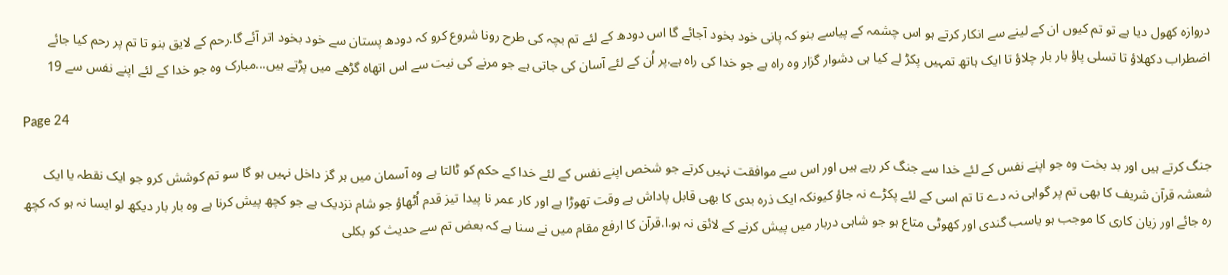دروازہ کھول دیا ہے تو تم کیوں ان کے لینے سے انکار کرتے ہو اس چشمہ کے پیاسے بنو کہ پانی خود بخود آجائے گا اس دودھ کے لئے تم بچہ کی طرح رونا شروع کرو کہ دودھ پستان سے خود بخود اتر آئے گا.رحم کے لایق بنو تا تم پر رحم کیا جائے اضطراب دکھلاؤ تا تسلی پاؤ بار بار چلاؤ تا ایک ہاتھ تمہیں پکڑ لے کیا ہی دشوار گزار وہ راہ ہے جو خدا کی راہ ہے.پر اُن کے لئے آسان کی جاتی ہے جو مرنے کی نیت سے اس اتھاہ گڑھے میں پڑتے ہیں...مبارک وہ جو خدا کے لئے اپنے نفس سے 19

Page 24

جنگ کرتے ہیں اور بد بخت وہ جو اپنے نفس کے لئے خدا سے جنگ کر رہے ہیں اور اس سے موافقت نہیں کرتے جو شخص اپنے نفس کے لئے خدا کے حکم کو ٹالتا ہے وہ آسمان میں ہر گز داخل نہیں ہو گا سو تم کوشش کرو جو ایک نقطہ یا ایک شعشہ قرآن شریف کا بھی تم پر گواہی نہ دے تا تم اسی کے لئے پکڑے نہ جاؤ کیونکہ ایک ذرہ بدی کا بھی قابل پاداش ہے وقت تھوڑا ہے اور کار عمر نا پیدا تیز قدم اُٹھاؤ جو شام نزدیک ہے جو کچھ پیش کرنا ہے وہ بار بار دیکھ لو ایسا نہ ہو کہ کچھ رہ جائے اور زیان کاری کا موجب ہو یاسب گندی اور کھوٹی متاع ہو جو شاہی دربار میں پیش کرنے کے لائق نہ ہو.ا.قرآن کا ارفع مقام میں نے سنا ہے کہ بعض تم سے حدیث کو بکلی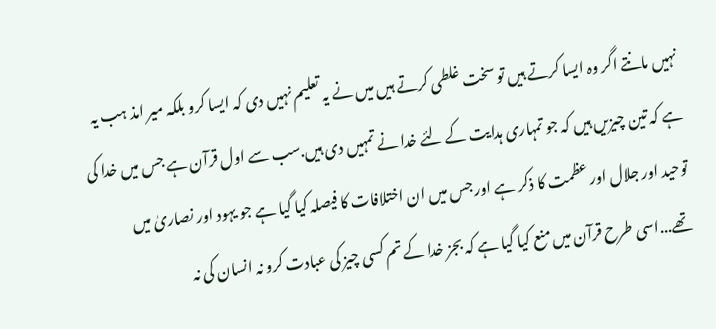نہیں مانتے اگر وہ ایسا کرتے ہیں تو سخت غلطی کرتے ہیں میں نے یہ تعلیم نہیں دی کہ ایسا کرو بلکہ میر امذ ہب یہ ہے کہ تین چیزیں ہیں کہ جو تمہاری ہدایت کے لئے خدا نے تمہیں دی ہیں.سب سے اول قرآن ہے جس میں خدا کی توحید اور جلال اور عظمت کا ذکر ہے اور جس میں ان اختلافات کا فیصلہ کیا گیا ہے جو یہود اور نصاریٰ میں تھے...اسی طرح قرآن میں منع کیا گیا ہے کہ بجز خدا کے تم کسی چیز کی عبادت کرو نہ انسان کی نہ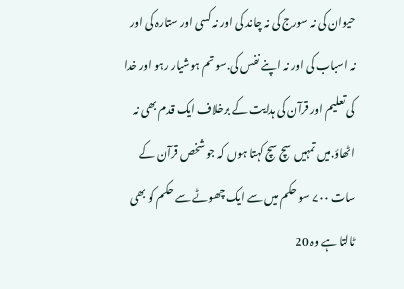حیوان کی نہ سورج کی نہ چاند کی اور نہ کسی اور ستارہ کی اور نہ اسباب کی اور نہ اپنے نفس کی.سو تم ہوشیار رہو اور خدا کی تعلیم اور قرآن کی ہدایت کے برخلاف ایک قدم بھی نہ اٹھاؤ.میں تمہیں سچ سچ کہتا ہوں کہ جو شخص قرآن کے سات ۷۰۰ سو حکم میں سے ایک چھوٹے سے حکم کو بھی ٹالتا ہے وہ 20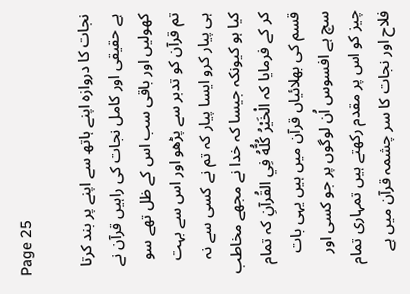Page 25

نجات کا دروازہ اپنے ہاتھ سے اپنے پر بند کرتا ہے حقیقی اور کامل نجات کی راہیں قرآن نے کھولیں اور باقی سب اس کے ظل تھے سو تم قرآن کو تدبر سے پڑھو اور اس سے بہت ہی پیار کرو ایسا پیار کہ تم نے کسی سے نہ کیا ہو کیونکہ جیسا کہ خدا نے مجھے مخاطب کر کے فرمایا کہ الْخَيْرُ كُلُّهُ فِي القُرآنِ کہ تمام قسم کی بھلائیاں قرآن میں ہیں یہی بات سچ ہے افسوس اُن لوگوں پر جو کسی اور چیز کو اس پر مقدم رکھتے ہیں تمہاری تمام فلاح اور نجات کا سر چشمہ قرآن میں ہے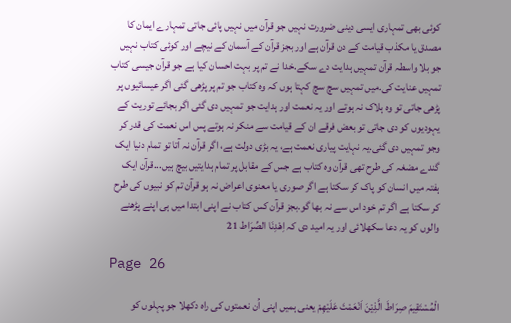کوئی بھی تمہاری ایسی دینی ضرورت نہیں جو قرآن میں نہیں پائی جاتی تمہارے ایمان کا مصدق یا مکذب قیامت کے دن قرآن ہے اور بجز قرآن کے آسمان کے نیچے اور کوئی کتاب نہیں جو بلا واسطہ قرآن تمہیں ہدایت دے سکے.خدا نے تم پر بہت احسان کیا ہے جو قرآن جیسی کتاب تمہیں عنایت کی.میں تمہیں سچ سچ کہتا ہوں کہ وہ کتاب جو تم پر پڑھی گئی اگر عیسائیوں پر پڑھی جاتی تو وہ ہلاک نہ ہوتے اور یہ نعمت اور ہدایت جو تمہیں دی گئی اگر بجائے توریت کے یہودیوں کو دی جاتی تو بعض فرقے ان کے قیامت سے منکر نہ ہوتے پس اس نعمت کی قدر کر وجو تمہیں دی گئی.یہ نہایت پیاری نعمت ہے، یہ بڑی دولت ہے، اگر قرآن نہ آتا تو تمام دنیا ایک گندے مضغہ کی طرح تھی قرآن وہ کتاب ہے جس کے مقابل پر تمام ہدایتیں بیچ ہیں...قرآن ایک ہفتہ میں انسان کو پاک کر سکتا ہے اگر صوری یا معنوی اعراض نہ ہو قرآن تم کو نبیوں کی طرح کر سکتا ہے اگر تم خود اس سے نہ بھا گو.بجز قرآن کس کتاب نے اپنی ابتدا میں ہی اپنے پڑھنے والوں کو یہ دعا سکھلائی اور یہ امید دی کہ اِهْدِنَا الصِّرَاط 21

Page 26

الْمُسْتَقِيمَ صِرَاطَ الَّذِيْنَ اَنْعَمْتَ عَلَيْهِمْ یعنی ہمیں اپنی اُن نعمتوں کی راہ دکھلا جو پہلوں کو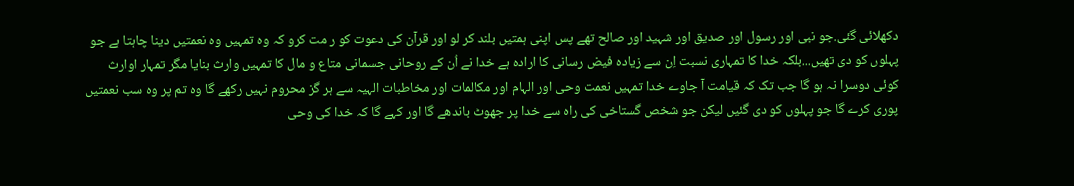دکھلائی گئی.جو نبی اور رسول اور صدیق اور شہید اور صالح تھے پس اپنی ہمتیں بلند کر لو اور قرآن کی دعوت کو ر مت کرو کہ وہ تمہیں وہ نعمتیں دینا چاہتا ہے جو پہلوں کو دی تھیں...بلکہ خدا کا تمہاری نسبت اِن سے زیادہ فیض رسانی کا ارادہ ہے خدا نے اُن کے روحانی جسمانی متاع و مال کا تمہیں وارث بنایا مگر تمہار اوارث کوئی دوسرا نہ ہو گا جب تک کہ قیامت آ جاوے خدا تمہیں نعمت وحی اور الہام اور مکالمات اور مخاطبات الہیہ سے ہر گز محروم نہیں رکھے گا وہ تم پر وہ سب نعمتیں پوری کرے گا جو پہلوں کو دی گئیں لیکن جو شخص گستاخی کی راہ سے خدا پر جھوٹ باندھے گا اور کہے گا کہ خدا کی وحی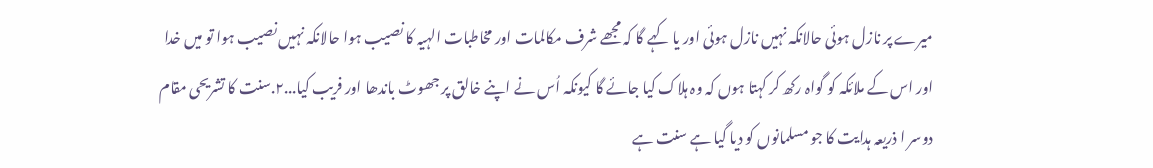میرے پر نازل ہوئی حالانکہ نہیں نازل ہوئی اور یا کہے گا کہ مجھے شرف مکالمات اور مخاطبات الہیہ کا نصیب ہوا حالانکہ نہیں نصیب ہوا تو میں خدا اور اس کے ملائکہ کو گواہ رکھ کر کہتا ہوں کہ وہ ہلاک کیا جائے گا کیونکہ اُس نے اپنے خالق پر جھوٹ باندھا اور فریب کیا...۲.سنت کا تشریحی مقام دوسر ا ذریعہ ہدایت کا جو مسلمانوں کو دیا گیا ہے سنت ہے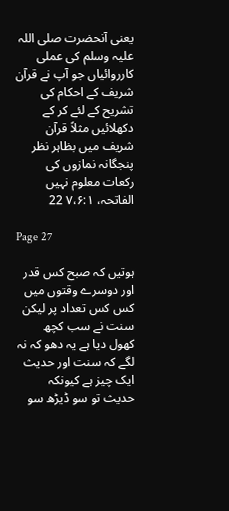یعنی آنحضرت صلی اللہ علیہ وسلم کی عملی کارروائیاں جو آپ نے قرآن شریف کے احکام کی تشریح کے لئے کر کے دکھلائیں مثلاً قرآن شریف میں بظاہر نظر پنجگانہ نمازوں کی رکعات معلوم نہیں الفاتحہ، ۷،۶:۱ 22

Page 27

ہوتیں کہ صبح کس قدر اور دوسرے وقتوں میں کس کس تعداد پر لیکن سنت نے سب کچھ کھول دیا ہے یہ دھو کہ نہ لگے کہ سنت اور حدیث ایک چیز ہے کیونکہ حدیث تو سو ڈیڑھ سو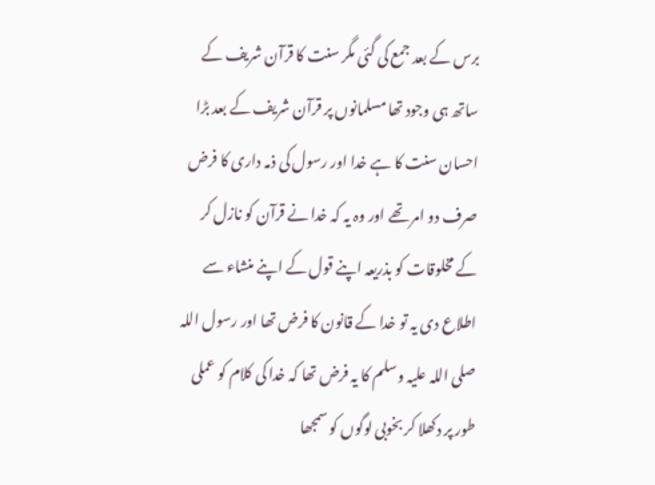برس کے بعد جمع کی گئی مگر سنت کا قرآن شریف کے ساتھ ہی وجود تھا مسلمانوں پر قرآن شریف کے بعد بڑا احسان سنت کا ہے خدا اور رسول کی ذمہ داری کا فرض صرف دو امر تھے اور وہ یہ کہ خدا نے قرآن کو نازل کر کے مخلوقات کو بذریعہ اپنے قول کے اپنے منشاء سے اطلاع دی یہ تو خدا کے قانون کا فرض تھا اور رسول اللہ صلی اللہ علیہ وسلم کا یہ فرض تھا کہ خدا کی کلام کو عملی طور پر دکھلا کر بخوبی لوگوں کو سمجھا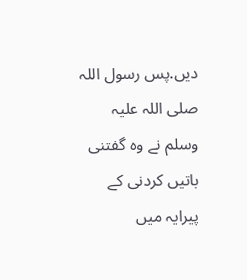دیں.پس رسول اللہ صلی اللہ علیہ وسلم نے وہ گفتنی باتیں کردنی کے پیرایہ میں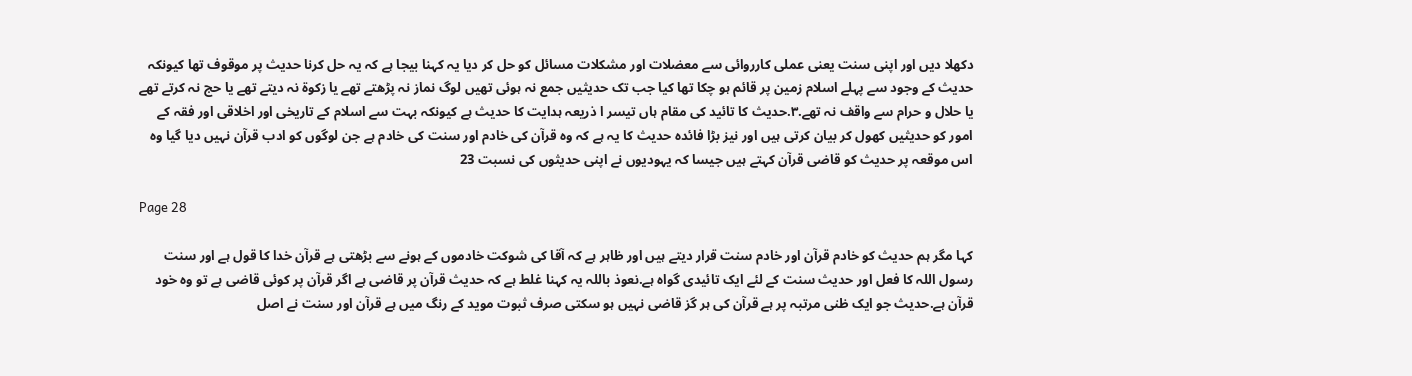دکھلا دیں اور اپنی سنت یعنی عملی کارروائی سے معضلات اور مشکلات مسائل کو حل کر دیا یہ کہنا بیجا ہے کہ یہ حل کرنا حدیث پر موقوف تھا کیونکہ حدیث کے وجود سے پہلے اسلام زمین پر قائم ہو چکا تھا کیا جب تک حدیثیں جمع نہ ہوئی تھیں لوگ نماز نہ پڑھتے تھے یا زکوۃ نہ دیتے تھے یا حج نہ کرتے تھے یا حلال و حرام سے واقف نہ تھے.۳.حدیث کا تائید کی مقام ہاں تیسر ا ذریعہ ہدایت کا حدیث ہے کیونکہ بہت سے اسلام کے تاریخی اور اخلاقی اور فقہ کے امور کو حدیثیں کھول کر بیان کرتی ہیں اور نیز بڑا فائدہ حدیث کا یہ ہے کہ وہ قرآن کی خادم اور سنت کی خادم ہے جن لوگوں کو ادب قرآن نہیں دیا گیا وہ اس موقعہ پر حدیث کو قاضی قرآن کہتے ہیں جیسا کہ یہودیوں نے اپنی حدیثوں کی نسبت 23

Page 28

کہا مگر ہم حدیث کو خادم قرآن اور خادم سنت قرار دیتے ہیں اور ظاہر ہے کہ آقا کی شوکت خادموں کے ہونے سے بڑھتی ہے قرآن خدا کا قول ہے اور سنت رسول اللہ کا فعل اور حدیث سنت کے لئے ایک تائیدی گواہ ہے.نعوذ باللہ یہ کہنا غلط ہے کہ حدیث قرآن پر قاضی ہے اگر قرآن پر کوئی قاضی ہے تو وہ خود قرآن ہے.حدیث جو ایک ظنی مرتبہ پر ہے قرآن کی ہر گز قاضی نہیں ہو سکتی صرف ثبوت موید کے رنگ میں ہے قرآن اور سنت نے اصل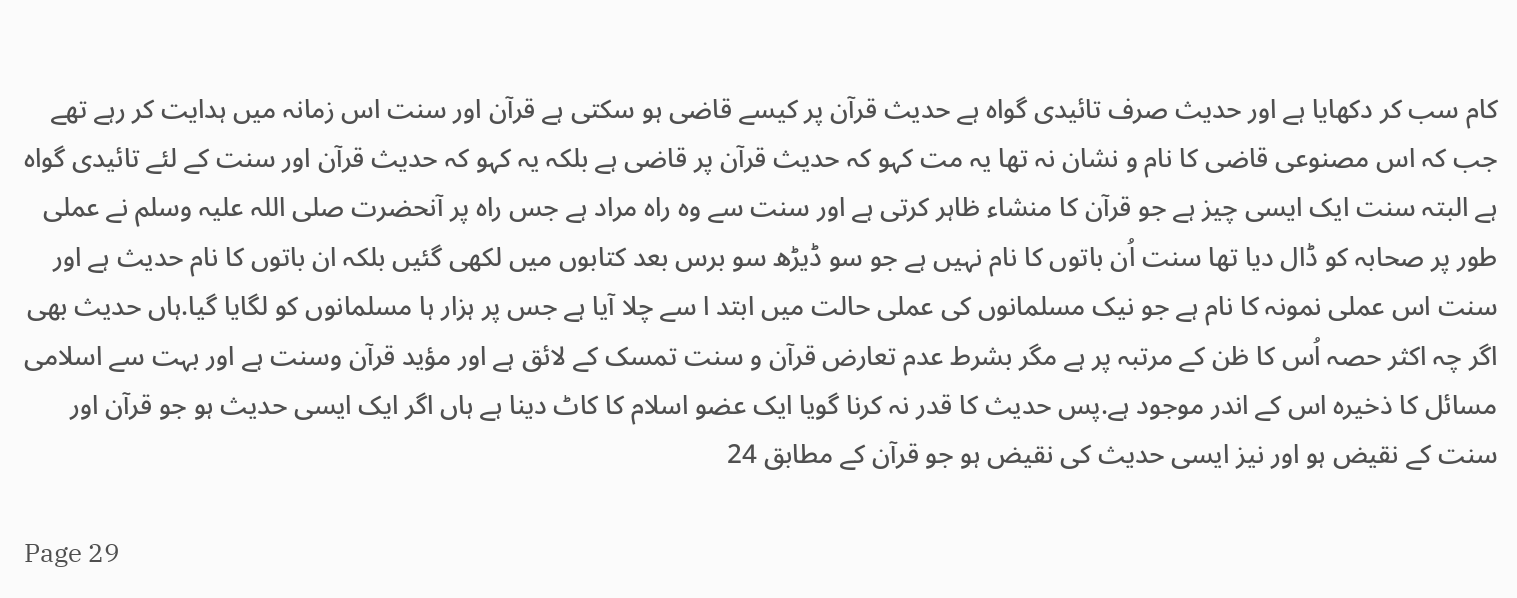کام سب کر دکھایا ہے اور حدیث صرف تائیدی گواہ ہے حدیث قرآن پر کیسے قاضی ہو سکتی ہے قرآن اور سنت اس زمانہ میں ہدایت کر رہے تھے جب کہ اس مصنوعی قاضی کا نام و نشان نہ تھا یہ مت کہو کہ حدیث قرآن پر قاضی ہے بلکہ یہ کہو کہ حدیث قرآن اور سنت کے لئے تائیدی گواہ ہے البتہ سنت ایک ایسی چیز ہے جو قرآن کا منشاء ظاہر کرتی ہے اور سنت سے وہ راہ مراد ہے جس راہ پر آنحضرت صلی اللہ علیہ وسلم نے عملی طور پر صحابہ کو ڈال دیا تھا سنت اُن باتوں کا نام نہیں ہے جو سو ڈیڑھ سو برس بعد کتابوں میں لکھی گئیں بلکہ ان باتوں کا نام حدیث ہے اور سنت اس عملی نمونہ کا نام ہے جو نیک مسلمانوں کی عملی حالت میں ابتد ا سے چلا آیا ہے جس پر ہزار ہا مسلمانوں کو لگایا گیا.ہاں حدیث بھی اگر چہ اکثر حصہ اُس کا ظن کے مرتبہ پر ہے مگر بشرط عدم تعارض قرآن و سنت تمسک کے لائق ہے اور مؤید قرآن وسنت ہے اور بہت سے اسلامی مسائل کا ذخیرہ اس کے اندر موجود ہے.پس حدیث کا قدر نہ کرنا گویا ایک عضو اسلام کا کاٹ دینا ہے ہاں اگر ایک ایسی حدیث ہو جو قرآن اور سنت کے نقیض ہو اور نیز ایسی حدیث کی نقیض ہو جو قرآن کے مطابق 24

Page 29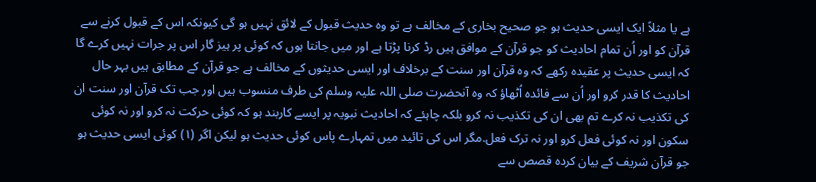ہے یا مثلاً ایک ایسی حدیث ہو جو صحیح بخاری کے مخالف ہے تو وہ حدیث قبول کے لائق نہیں ہو گی کیونکہ اس کے قبول کرنے سے قرآن کو اور اُن تمام احادیث کو جو قرآن کے موافق ہیں رڈ کرنا پڑتا ہے اور میں جانتا ہوں کہ کوئی پر ہیز گار اس پر جرات نہیں کرے گا کہ ایسی حدیث پر عقیدہ رکھے کہ وہ قرآن اور سنت کے برخلاف اور ایسی حدیثوں کے مخالف ہے جو قرآن کے مطابق ہیں بہر حال احادیث کا قدر کرو اور اُن سے فائدہ اُٹھاؤ کہ وہ آنحضرت صلی اللہ علیہ وسلم کی طرف منسوب ہیں اور جب تک قرآن اور سنت ان کی تکذیب نہ کرے تم بھی ان کی تکذیب نہ کرو بلکہ چاہئے کہ احادیث نبویہ پر ایسے کاربند ہو کہ کوئی حرکت نہ کرو اور نہ کوئی سکون اور نہ کوئی فعل کرو اور نہ ترک فعل.مگر اس کی تائید میں تمہارے پاس کوئی حدیث ہو لیکن اگر (۱) کوئی ایسی حدیث ہو جو قرآن شریف کے بیان کردہ قصص سے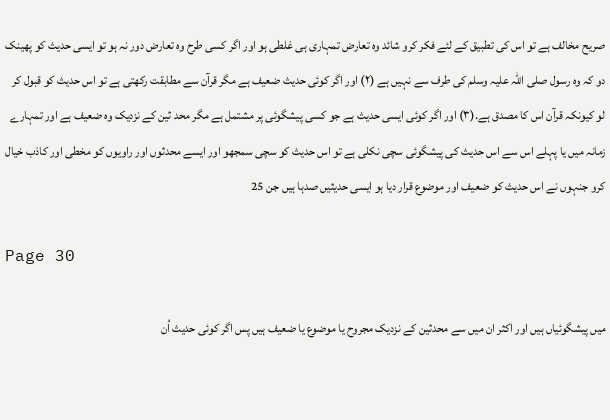صریح مخالف ہے تو اس کی تطبیق کے لئے فکر کرو شائد وہ تعارض تمہاری ہی غلطی ہو اور اگر کسی طرح وہ تعارض دور نہ ہو تو ایسی حدیث کو پھینک دو کہ وہ رسول صلی اللہ علیہ وسلم کی طرف سے نہیں ہے (۲) اور اگر کوئی حدیث ضعیف ہے مگر قرآن سے مطابقت رکھتی ہے تو اس حدیث کو قبول کر لو کیونکہ قرآن اس کا مصدق ہے.(۳) اور اگر کوئی ایسی حدیث ہے جو کسی پیشگوئی پر مشتمل ہے مگر محد ثین کے نزدیک وہ ضعیف ہے اور تمہارے زمانہ میں یا پہلے اس سے اس حدیث کی پیشگوئی سچی نکلی ہے تو اس حدیث کو سچی سمجھو اور ایسے محدثوں اور راویوں کو مخطی اور کاذب خیال کرو جنہوں نے اس حدیث کو ضعیف اور موضوع قرار دیا ہو ایسی حدیثیں صدہا ہیں جن 25

Page 30

میں پیشگوئیاں ہیں اور اکثر ان میں سے محدثین کے نزدیک مجروح یا موضوع یا ضعیف ہیں پس اگر کوئی حدیث اُن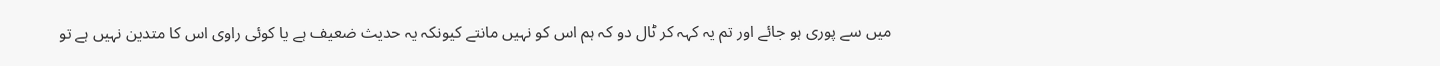میں سے پوری ہو جائے اور تم یہ کہہ کر ٹال دو کہ ہم اس کو نہیں مانتے کیونکہ یہ حدیث ضعیف ہے یا کوئی راوی اس کا متدین نہیں ہے تو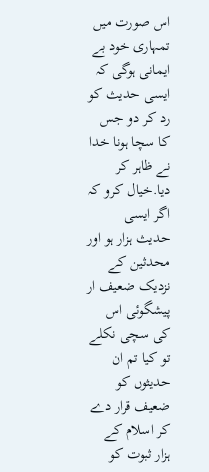اس صورت میں تمہاری خود بے ایمانی ہوگی کہ ایسی حدیث کو رد کر دو جس کا سچا ہونا خدا نے ظاہر کر دیا.خیال کرو کہ اگر ایسی حدیث ہزار ہو اور محدثین کے نزدیک ضعیف ار پیشگوئی اس کی سچی نکلے تو کیا تم ان حدیثوں کو ضعیف قرار دے کر اسلام کے ہزار ثبوت کو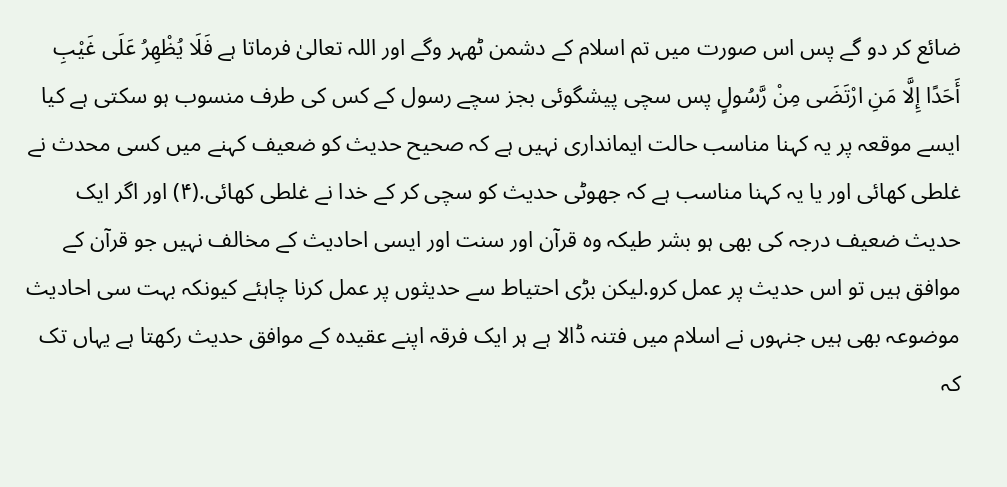ضائع کر دو گے پس اس صورت میں تم اسلام کے دشمن ٹھہر وگے اور اللہ تعالیٰ فرماتا ہے فَلَا يُظْهِرُ عَلَى غَيْبِ أَحَدًا إِلَّا مَنِ ارْتَضَى مِنْ رَّسُولٍ پس سچی پیشگوئی بجز سچے رسول کے کس کی طرف منسوب ہو سکتی ہے کیا ایسے موقعہ پر یہ کہنا مناسب حالت ایمانداری نہیں ہے کہ صحیح حدیث کو ضعیف کہنے میں کسی محدث نے غلطی کھائی اور یا یہ کہنا مناسب ہے کہ جھوٹی حدیث کو سچی کر کے خدا نے غلطی کھائی.(۴) اور اگر ایک حدیث ضعیف درجہ کی بھی ہو بشر طیکہ وہ قرآن اور سنت اور ایسی احادیث کے مخالف نہیں جو قرآن کے موافق ہیں تو اس حدیث پر عمل کرو.لیکن بڑی احتیاط سے حدیثوں پر عمل کرنا چاہئے کیونکہ بہت سی احادیث موضوعہ بھی ہیں جنہوں نے اسلام میں فتنہ ڈالا ہے ہر ایک فرقہ اپنے عقیدہ کے موافق حدیث رکھتا ہے یہاں تک کہ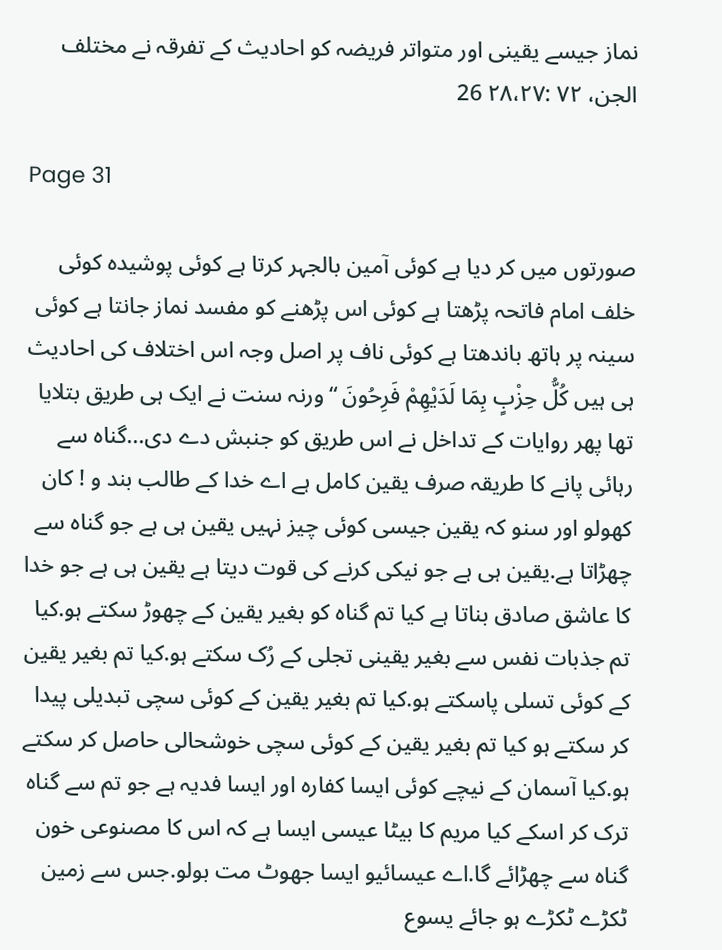نماز جیسے یقینی اور متواتر فریضہ کو احادیث کے تفرقہ نے مختلف الجن، ۷۲ :۲۸،۲۷ 26

Page 31

صورتوں میں کر دیا ہے کوئی آمین بالجہر کرتا ہے کوئی پوشیدہ کوئی خلف امام فاتحہ پڑھتا ہے کوئی اس پڑھنے کو مفسد نماز جانتا ہے کوئی سینہ پر ہاتھ باندھتا ہے کوئی ناف پر اصل وجہ اس اختلاف کی احادیث ہی ہیں كُلُّ حِزْبٍ بِمَا لَدَيْهِمْ فَرِحُونَ “ورنہ سنت نے ایک ہی طریق بتلایا تھا پھر روایات کے تداخل نے اس طریق کو جنبش دے دی...گناہ سے رہائی پانے کا طریقہ صرف یقین کامل ہے اے خدا کے طالب بند و ! کان کھولو اور سنو کہ یقین جیسی کوئی چیز نہیں یقین ہی ہے جو گناہ سے چھڑاتا ہے.یقین ہی ہے جو نیکی کرنے کی قوت دیتا ہے یقین ہی ہے جو خدا کا عاشق صادق بناتا ہے کیا تم گناہ کو بغیر یقین کے چھوڑ سکتے ہو.کیا تم جذبات نفس سے بغیر یقینی تجلی کے رُک سکتے ہو.کیا تم بغیر یقین کے کوئی تسلی پاسکتے ہو.کیا تم بغیر یقین کے کوئی سچی تبدیلی پیدا کر سکتے ہو کیا تم بغیر یقین کے کوئی سچی خوشحالی حاصل کر سکتے ہو.کیا آسمان کے نیچے کوئی ایسا کفارہ اور ایسا فدیہ ہے جو تم سے گناہ ترک کر اسکے کیا مریم کا بیٹا عیسی ایسا ہے کہ اس کا مصنوعی خون گناہ سے چھڑائے گا.اے عیسائیو ایسا جھوٹ مت بولو.جس سے زمین ٹکڑے ٹکڑے ہو جائے یسوع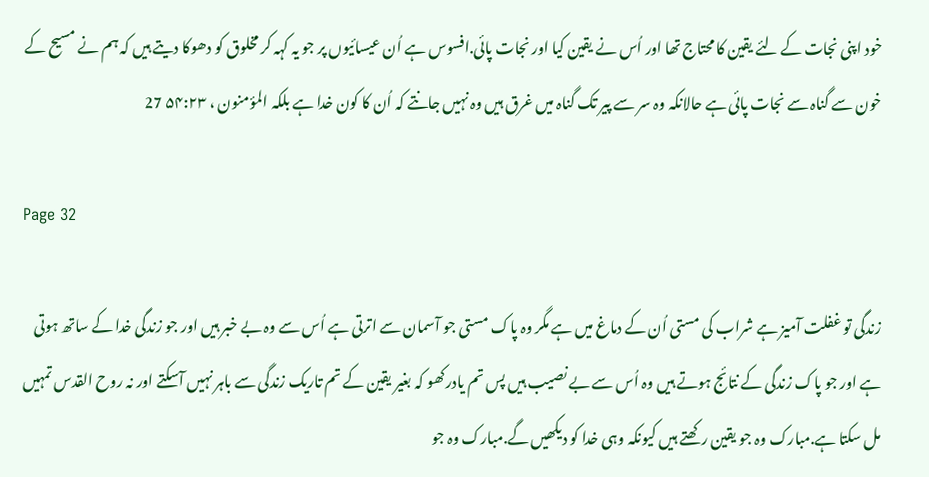خود اپنی نجات کے لئے یقین کا محتاج تھا اور اُس نے یقین کیا اور نجات پائی.افسوس ہے اُن عیسائیوں پر جو یہ کہہ کر مخلوق کو دھوکا دیتے ہیں کہ ہم نے مسیح کے خون سے گناہ سے نجات پائی ہے حالانکہ وہ سر سے پیر تک گناہ میں غرق ہیں وہ نہیں جانتے کہ اُن کا کون خدا ہے بلکہ المؤمنون ، ۵۴:۲۳ 27

Page 32

زندگی تو غفلت آمیز ہے شراب کی مستی اُن کے دماغ میں ہے مگر وہ پاک مستی جو آسمان سے اترتی ہے اُس سے وہ بے خبر ہیں اور جو زندگی خدا کے ساتھ ہوتی ہے اور جو پاک زندگی کے نتائج ہوتے ہیں وہ اُس سے بے نصیب ہیں پس تم یادرکھو کہ بغیر یقین کے تم تاریک زندگی سے باہر نہیں آسکتے اور نہ روح القدس تمہیں مل سکتا ہے.مبارک وہ جو یقین رکھتے ہیں کیونکہ وہی خدا کو دیکھیں گے.مبارک وہ جو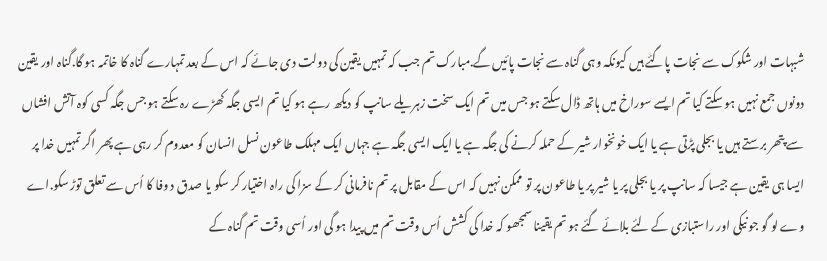شبہات اور شکوک سے نجات پاگئے ہیں کیونکہ وہی گناہ سے نجات پائیں گے.مبارک تم جب کہ تمہیں یقین کی دولت دی جائے کہ اس کے بعد تمہارے گناہ کا خاتمہ ہو گا.گناہ اور یقین دونوں جمع نہیں ہو سکتے کیا تم ایسے سوراخ میں ہاتھ ڈال سکتے ہو جس میں تم ایک سخت زہریلے سانپ کو دیکھ رہے ہو کیا تم ایسی جگہ کھڑے رہ سکتے ہو جس جگہ کسی کوہ آتش افشاں سے پتھر برستے ہیں یا بجلی پڑتی ہے یا ایک خونخوار شیر کے حملہ کرنے کی جگہ ہے یا ایک ایسی جگہ ہے جہاں ایک مہلک طاعون نسل انسان کو معدوم کر رہی ہے پھر اگر تمہیں خدا پر ایسا ہی یقین ہے جیسا کہ سانپ پر یا بجلی پر یا شیر پر یا طاعون پر تو ممکن نہیں کہ اس کے مقابل پر تم نافرمانی کر کے سزا کی راہ اختیار کر سکو یا صدق د وفا کا اُس سے تعلق توڑ سکو.اے وے لو گو جو نیکی اور راستبازی کے لئے بلائے گئے ہو تم یقینا سمجھو کہ خدا کی کشش اُس وقت تم میں پیدا ہو گی اور اُسی وقت تم گناہ کے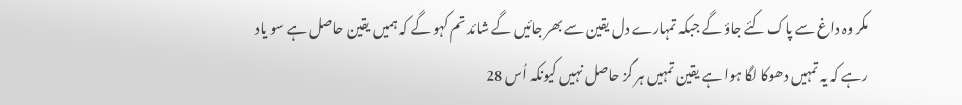مکر وہ داغ سے پاک کئے جاؤ گے جبکہ تمہارے دل یقین سے بھر جائیں گے شائد تم کہو گے کہ ہمیں یقین حاصل ہے سو یاد رہے کہ یہ تمہیں دھوکا لگا ہوا ہے یقین تمہیں ہر گز حاصل نہیں کیونکہ اُس 28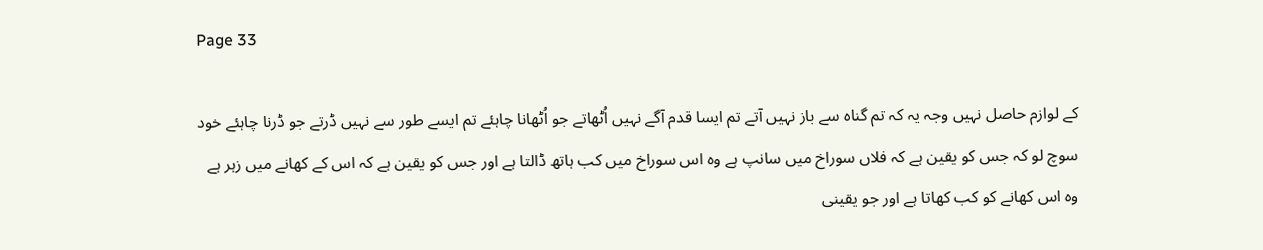Page 33

کے لوازم حاصل نہیں وجہ یہ کہ تم گناہ سے باز نہیں آتے تم ایسا قدم آگے نہیں اُٹھاتے جو اُٹھانا چاہئے تم ایسے طور سے نہیں ڈرتے جو ڈرنا چاہئے خود سوچ لو کہ جس کو یقین ہے کہ فلاں سوراخ میں سانپ ہے وہ اس سوراخ میں کب ہاتھ ڈالتا ہے اور جس کو یقین ہے کہ اس کے کھانے میں زہر ہے وہ اس کھانے کو کب کھاتا ہے اور جو یقینی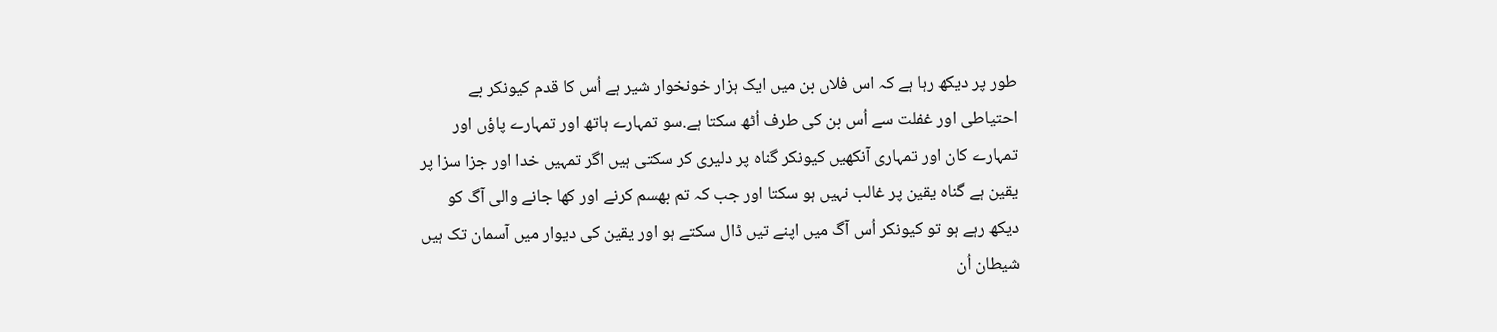طور پر دیکھ رہا ہے کہ اس فلاں بن میں ایک ہزار خونخوار شیر ہے اُس کا قدم کیونکر بے احتیاطی اور غفلت سے اُس بن کی طرف اُٹھ سکتا ہے.سو تمہارے ہاتھ اور تمہارے پاؤں اور تمہارے کان اور تمہاری آنکھیں کیونکر گناہ پر دلیری کر سکتی ہیں اگر تمہیں خدا اور جزا سزا پر یقین ہے گناہ یقین پر غالب نہیں ہو سکتا اور جب کہ تم بھسم کرنے اور کھا جانے والی آگ کو دیکھ رہے ہو تو کیونکر اُس آگ میں اپنے تیں ڈال سکتے ہو اور یقین کی دیوار میں آسمان تک ہیں شیطان اُن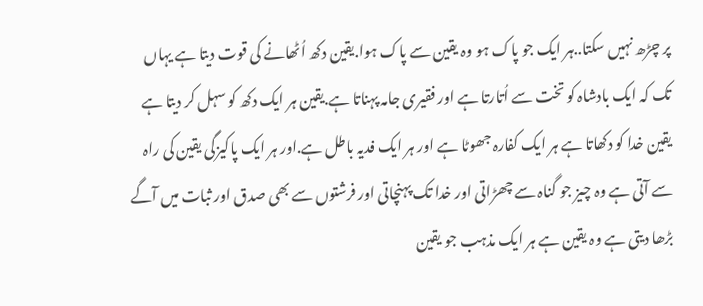پر چڑھ نہیں سکتا..ہر ایک جو پاک ہو وہ یقین سے پاک ہوا.یقین دکھ اُٹھانے کی قوت دیتا ہے یہاں تک کہ ایک بادشاہ کو تخت سے اُتارتا ہے اور فقیری جامہ پہناتا ہے.یقین ہر ایک دکھ کو سہل کر دیتا ہے یقین خدا کو دکھاتا ہے ہر ایک کفارہ جھوٹا ہے اور ہر ایک فدیہ باطل ہے.اور ہر ایک پاکیزگی یقین کی راہ سے آتی ہے وہ چیز جو گناہ سے چھڑاتی اور خدا تک پہنچاتی اور فرشتوں سے بھی صدق اور ثبات میں آگے بڑھا دیتی ہے وہ یقین ہے ہر ایک مذہب جو یقین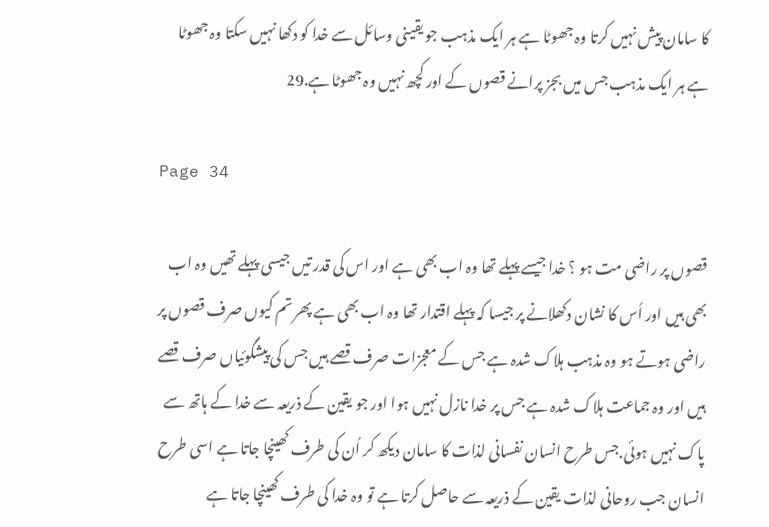کا سامان پیش نہیں کرتا وہ جھوٹا ہے ہر ایک مذہب جو یقینی وسائل سے خدا کو دکھا نہیں سکتا وہ جھوٹا ہے ہر ایک مذہب جس میں بجز پرانے قصوں کے اور کچھ نہیں وہ جھوٹا ہے.29

Page 34

قصوں پر راضی مت ہو ؟ خدا جیسے پہلے تھا وہ اب بھی ہے اور اس کی قدر تیں جیسی پہلے تھیں وہ اب بھی ہیں اور اُس کا نشان دکھلانے پر جیسا کہ پہلے اقتدار تھا وہ اب بھی ہے پھر تم کیوں صرف قصوں پر راضی ہوتے ہو وہ مذہب ہلاک شدہ ہے جس کے معجزات صرف قصے ہیں جس کی پیشگوئیاں صرف قصے ہیں اور وہ جماعت ہلاک شدہ ہے جس پر خدا نازل نہیں ہوا اور جو یقین کے ذریعہ سے خدا کے ہاتھ سے پاک نہیں ہوئی.جس طرح انسان نفسانی لذات کا سامان دیکھ کر اُن کی طرف کھینچا جاتا ہے اسی طرح انسان جب روحانی لذات یقین کے ذریعہ سے حاصل کرتا ہے تو وہ خدا کی طرف کھینچا جاتا ہے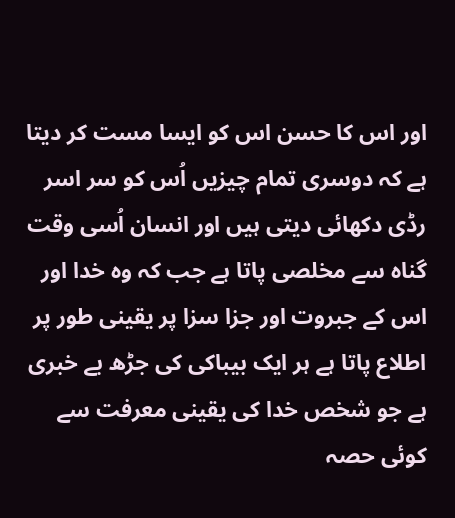اور اس کا حسن اس کو ایسا مست کر دیتا ہے کہ دوسری تمام چیزیں اُس کو سر اسر رڈی دکھائی دیتی ہیں اور انسان اُسی وقت گناہ سے مخلصی پاتا ہے جب کہ وہ خدا اور اس کے جبروت اور جزا سزا پر یقینی طور پر اطلاع پاتا ہے ہر ایک بیباکی کی جڑھ بے خبری ہے جو شخص خدا کی یقینی معرفت سے کوئی حصہ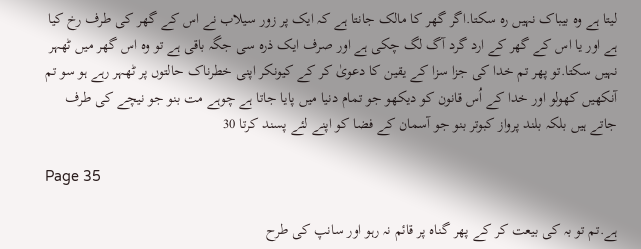لیتا ہے وہ بیباک نہیں رہ سکتا.اگر گھر کا مالک جانتا ہے کہ ایک پر زور سیلاب نے اس کے گھر کی طرف رخ کیا ہے اور یا اس کے گھر کے ارد گرد آگ لگ چکی ہے اور صرف ایک ذرہ سی جگہ باقی ہے تو وہ اس گھر میں ٹھہر نہیں سکتا.تو پھر تم خدا کی جزا سزا کے یقین کا دعویٰ کر کے کیونکر اپنی خطرناک حالتوں پر ٹھہر رہے ہو سو تم آنکھیں کھولو اور خدا کے اُس قانون کو دیکھو جو تمام دنیا میں پایا جاتا ہے چوہے مت بنو جو نیچے کی طرف جاتے ہیں بلکہ بلند پرواز کبوتر بنو جو آسمان کے فضا کو اپنے لئے پسند کرتا 30

Page 35

ہے.تم تو بہ کی بیعت کر کے پھر گناہ پر قائم نہ رہو اور سانپ کی طرح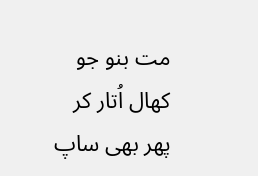مت بنو جو کھال اُتار کر پھر بھی ساپ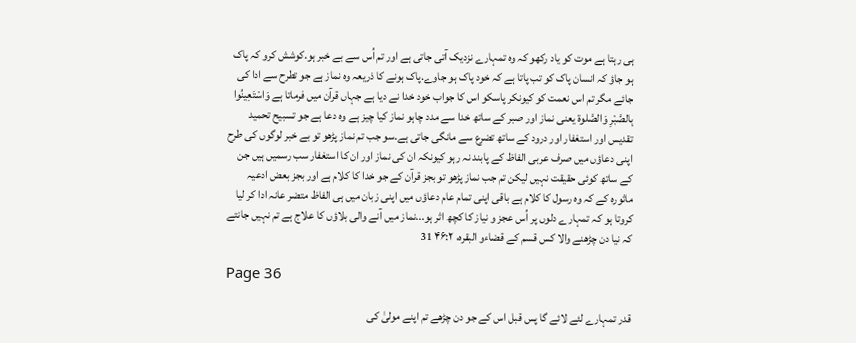ہی رہتا ہے موت کو یاد رکھو کہ وہ تمہارے نزدیک آتی جاتی ہے اور تم اُس سے بے خبر ہو.کوشش کرو کہ پاک ہو جاؤ کہ انسان پاک کو تب پاتا ہے کہ خود پاک ہو جاوے.پاک ہونے کا ذریعہ وہ نماز ہے جو تطرح سے ادا کی جائے مگر تم اس نعمت کو کیونکر پاسکو اس کا جواب خود خدا نے دیا ہے جہاں قرآن میں فرماتا ہے وَاسْتَعِينُوا بِالصَّبْرِ وَالصَّلوة یعنی نماز اور صبر کے ساتھ خدا سے مدد چاہو نماز کیا چیز ہے وہ دعا ہے جو تسبیح تحمید تقدیس اور استغفار اور درود کے ساتھ تضرع سے مانگی جاتی ہے.سو جب تم نماز پڑھو تو بے خبر لوگوں کی طرح اپنی دعاؤں میں صرف عربی الفاظ کے پابند نہ رہو کیونکہ ان کی نماز اور ان کا استغفار سب رسمیں ہیں جن کے ساتھ کوئی حقیقت نہیں لیکن تم جب نماز پڑھو تو بجز قرآن کے جو خدا کا کلام ہے اور بجز بعض ادعیہ ماثورہ کے کہ وہ رسول کا کلام ہے باقی اپنی تمام عام دعاؤں میں اپنی زبان میں ہی الفاظ متضر عانہ ادا کر لیا کروتا ہو کہ تمہارے دلوں پر اُس عجز و نیاز کا کچھ اثر ہو...نماز میں آنے والی بلاؤں کا علاج ہے تم نہیں جانتے کہ نیا دن چڑھنے والا کس قسم کے قضاءو البقره، ۴۶:۲ 31

Page 36

قدر تمہارے لئے لائے گا پس قبل اس کے جو دن چڑھے تم اپنے مولیٰ کی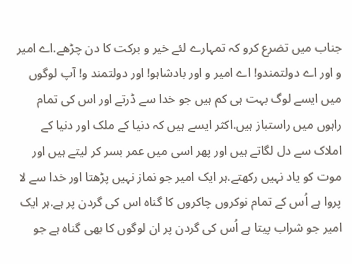جناب میں تضرع کرو کہ تمہارے لئے خیر و برکت کا دن چڑھے.اے امیر و اور اے دولتمندو! اے امیر و اور بادشاہو! اور دولتمند و! آپ لوگوں میں ایسے لوگ بہت ہی کم ہیں جو خدا سے ڈرتے اور اس کی تمام راہوں میں راستباز ہیں.اکثر ایسے ہیں کہ دنیا کے ملک اور دنیا کے املاک سے دل لگاتے ہیں اور پھر اسی میں عمر بسر کر لیتے ہیں اور موت کو یاد نہیں رکھتے.ہر ایک امیر جو نماز نہیں پڑھتا اور خدا سے لا پروا ہے اُس کے تمام نوکروں چاکروں کا گناہ اس کی گردن پر ہے.ہر ایک امیر جو شراب پیتا ہے اُس کی گردن پر ان لوگوں کا بھی گناہ ہے جو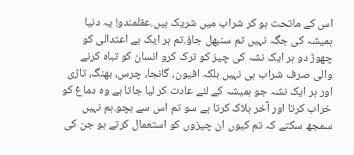اس کے ماتحت ہو کر شراب میں شریک ہیں.عقلمندو! یہ دنیا ہمیشہ کی جگہ نہیں تم سنبھل جاؤ.تم ہر ایک بے اعتدالی کو چھوڑ دو ہر ایک نشہ کی چیز کو ترک کرو انسان کو تباہ کرنے والی صرف شراب ہی نہیں بلکہ افیون، گانجا، چرس، بھنگ، تاڑی اور ہر ایک نشہ جو ہمیشہ کے لئے عادت کر لیا جاتا ہے وہ دماغ کو خراب کرتا اور آخر ہلاک کرتا ہے سو تم اس سے بچو.ہم نہیں سمجھ سکتے کہ تم کیوں ان چیزوں کو استعمال کرتے ہو جن کی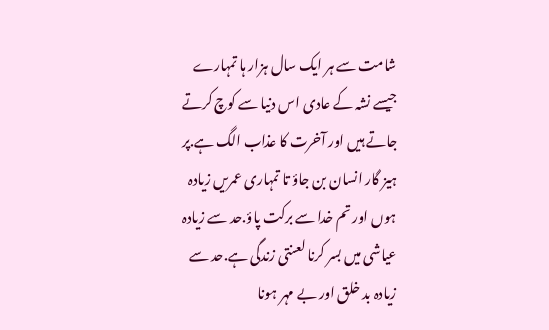شامت سے ہر ایک سال ہزار ہا تمہارے جیسے نشہ کے عادی اس دنیا سے کوچ کرتے جاتے ہیں اور آخرت کا عذاب الگ ہے.پر ہیز گار انسان بن جاؤ تا تمہاری عمریں زیادہ ہوں اور تم خدا سے برکت پاؤ.حد سے زیادہ عیاشی میں بسر کرنا لعنتی زندگی ہے.حد سے زیادہ بد خلق اور بے مہر ہونا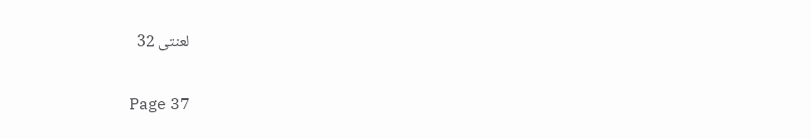لعنتی 32

Page 37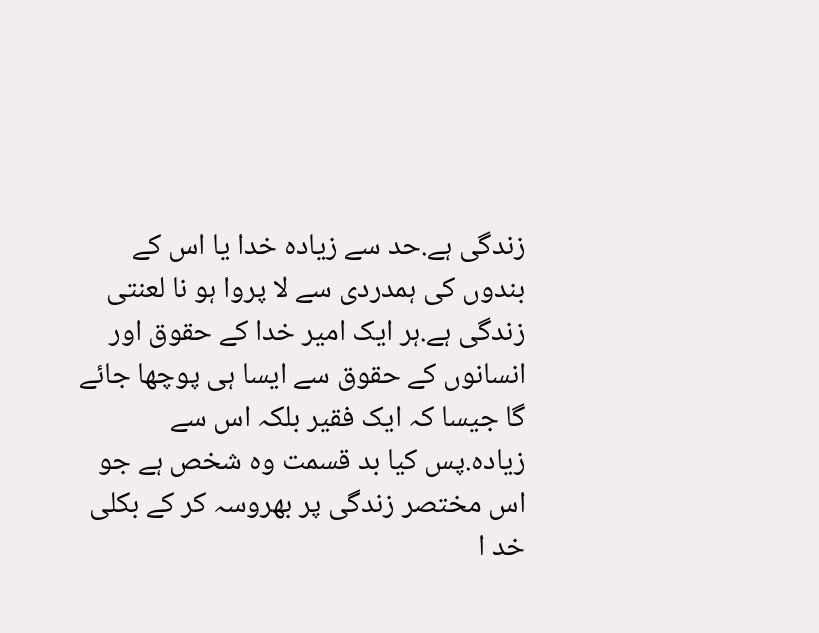زندگی ہے.حد سے زیادہ خدا یا اس کے بندوں کی ہمدردی سے لا پروا ہو نا لعنتی زندگی ہے.ہر ایک امیر خدا کے حقوق اور انسانوں کے حقوق سے ایسا ہی پوچھا جائے گا جیسا کہ ایک فقیر بلکہ اس سے زیادہ.پس کیا بد قسمت وہ شخص ہے جو اس مختصر زندگی پر بھروسہ کر کے بکلی خد ا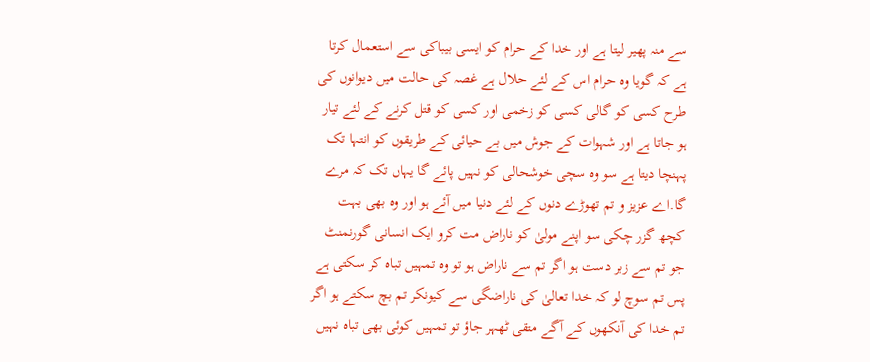سے منہ پھیر لیتا ہے اور خدا کے حرام کو ایسی بیباکی سے استعمال کرتا ہے کہ گویا وہ حرام اس کے لئے حلال ہے غصہ کی حالت میں دیوانوں کی طرح کسی کو گالی کسی کو زخمی اور کسی کو قتل کرنے کے لئے تیار ہو جاتا ہے اور شہوات کے جوش میں بے حیائی کے طریقوں کو انتہا تک پہنچا دیتا ہے سو وہ سچی خوشحالی کو نہیں پائے گا یہاں تک کہ مرے گا.اے عزیز و تم تھوڑے دنوں کے لئے دنیا میں آئے ہو اور وہ بھی بہت کچھ گزر چکی سو اپنے مولیٰ کو ناراض مت کرو ایک انسانی گورنمنٹ جو تم سے زبر دست ہو اگر تم سے ناراض ہو تو وہ تمہیں تباہ کر سکتی ہے پس تم سوچ لو کہ خدا تعالیٰ کی ناراضگی سے کیونکر تم بچ سکتے ہو اگر تم خدا کی آنکھوں کے آگے متقی ٹھہر جاؤ تو تمہیں کوئی بھی تباہ نہیں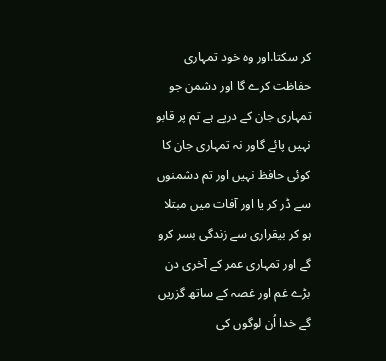کر سکتا.اور وہ خود تمہاری حفاظت کرے گا اور دشمن جو تمہاری جان کے درپے ہے تم پر قابو نہیں پائے گاور نہ تمہاری جان کا کوئی حافظ نہیں اور تم دشمنوں سے ڈر کر یا اور آفات میں مبتلا ہو کر بیقراری سے زندگی بسر کرو گے اور تمہاری عمر کے آخری دن بڑے غم اور غصہ کے ساتھ گزریں گے خدا اُن لوگوں کی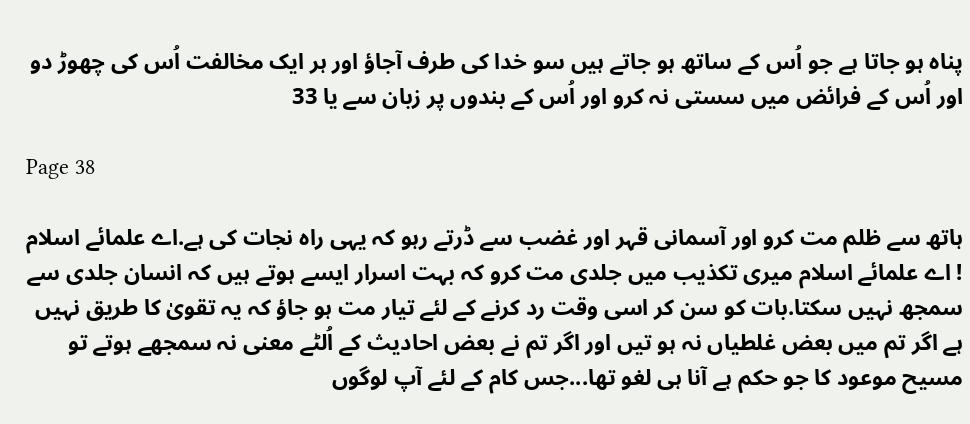پناہ ہو جاتا ہے جو اُس کے ساتھ ہو جاتے ہیں سو خدا کی طرف آجاؤ اور ہر ایک مخالفت اُس کی چھوڑ دو اور اُس کے فرائض میں سستی نہ کرو اور اُس کے بندوں پر زبان سے یا 33

Page 38

ہاتھ سے ظلم مت کرو اور آسمانی قہر اور غضب سے ڈرتے رہو کہ یہی راہ نجات کی ہے.اے علمائے اسلام ! اے علمائے اسلام میری تکذیب میں جلدی مت کرو کہ بہت اسرار ایسے ہوتے ہیں کہ انسان جلدی سے سمجھ نہیں سکتا.بات کو سن کر اسی وقت رد کرنے کے لئے تیار مت ہو جاؤ کہ یہ تقویٰ کا طریق نہیں ہے اگر تم میں بعض غلطیاں نہ ہو تیں اور اگر تم نے بعض احادیث کے اُلٹے معنی نہ سمجھے ہوتے تو مسیح موعود کا جو حکم ہے آنا ہی لغو تھا...جس کام کے لئے آپ لوگوں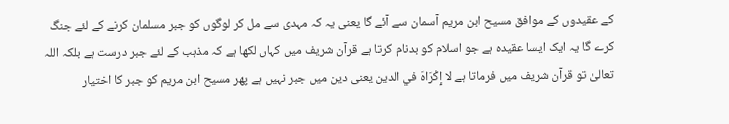کے عقیدوں کے موافق مسیح ابن مریم آسمان سے آئے گا یعنی یہ کہ مہدی سے مل کر لوگوں کو جبر مسلمان کرنے کے لئے جنگ کرے گا یہ ایک ایسا عقیدہ ہے جو اسلام کو بدنام کرتا ہے قرآن شریف میں کہاں لکھا ہے کہ مذہب کے لئے جبر درست ہے بلکہ اللہ تعالیٰ تو قرآن شریف میں فرماتا ہے لا إِكْرَاهَ في الدين یعنی دین میں جبر نہیں ہے پھر مسیح ابن مریم کو جبر کا اختیار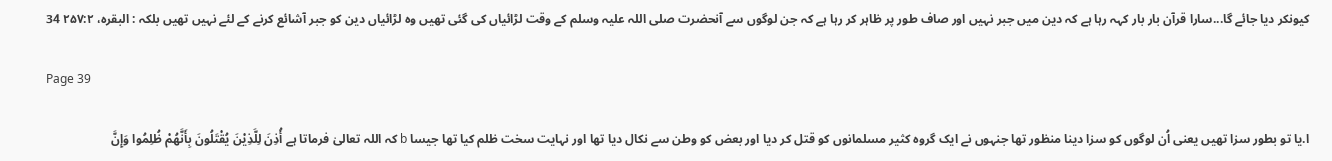کیونکر دیا جائے گا...سارا قرآن بار بار کہہ رہا ہے کہ دین میں جبر نہیں اور صاف طور پر ظاہر کر رہا ہے کہ جن لوگوں سے آنحضرت صلی اللہ علیہ وسلم کے وقت لڑائیاں کی گئی تھیں وہ لڑائیاں دین کو جبر آشائع کرنے کے لئے نہیں تھیں بلکہ : البقره، ۲۵۷:۲ 34

Page 39

ا.یا تو بطور سزا تھیں یعنی اُن لوگوں کو سزا دینا منظور تھا جنہوں نے ایک گروہ کثیر مسلمانوں کو قتل کر دیا اور بعض کو وطن سے نکال دیا تھا اور نہایت سخت ظلم کیا تھا جیسا b کہ اللہ تعالیٰ فرماتا ہے أُذِنَ لِلَّذِيْنَ يُقْتَلُونَ بِأَنَّهُمْ ظُلِمُوا وَإِنَّ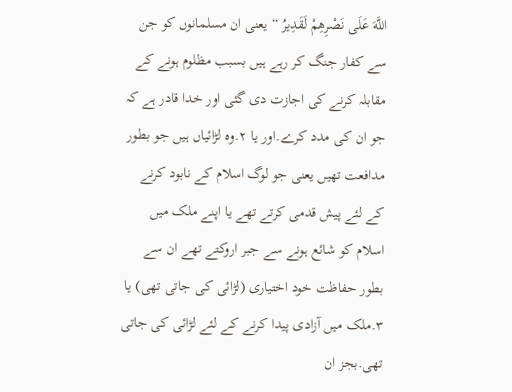اللَّهَ عَلَى نَصْرِهِمْ لَقَدِيرُ “ یعنی ان مسلمانوں کو جن سے کفار جنگ کر رہے ہیں بسبب مظلوم ہونے کے مقابلہ کرنے کی اجازت دی گئی اور خدا قادر ہے کہ جو ان کی مدد کرے.اور یا ۲.وہ لڑائیاں ہیں جو بطور مدافعت تھیں یعنی جو لوگ اسلام کے نابود کرنے کے لئے پیش قدمی کرتے تھے یا اپنے ملک میں اسلام کو شائع ہونے سے جبر اروکتے تھے ان سے بطور حفاظت خود اختیاری (لڑائی کی جاتی تھی) یا ۳.ملک میں آزادی پیدا کرنے کے لئے لڑائی کی جاتی تھی.بجز ان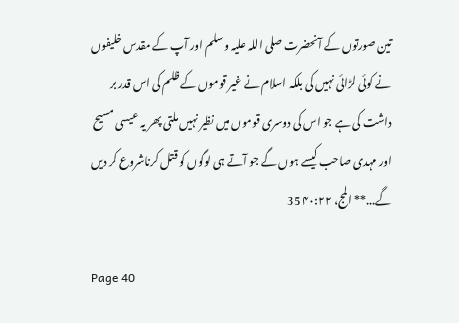تین صورتوں کے آنحضرت صلی اللہ علیہ وسلم اور آپ کے مقدس خلیفوں نے کوئی لڑائی نہیں کی بلکہ اسلام نے غیر قوموں کے ظلم کی اس قدر بر داشت کی ہے جو اس کی دوسری قوموں میں نظیر نہیں ملتی پھر یہ عیسی مسیح اور مہدی صاحب کیسے ہوں گے جو آتے ہی لوگوں کو قتل کرناشروع کر دیں گے...** المج، ۴۰:۲۲ 35

Page 40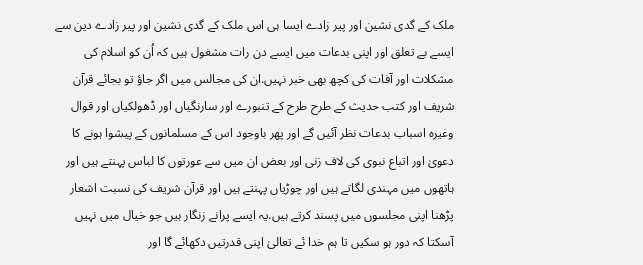ملک کے گدی نشین اور پیر زادے ایسا ہی اس ملک کے گدی نشین اور پیر زادے دین سے ایسے بے تعلق اور اپنی بدعات میں ایسے دن رات مشغول ہیں کہ اُن کو اسلام کی مشکلات اور آفات کی کچھ بھی خبر نہیں.ان کی مجالس میں اگر جاؤ تو بجائے قرآن شریف اور کتب حدیث کے طرح طرح کے تنبورے اور سارنگیاں اور ڈھولکیاں اور قوال وغیرہ اسباب بدعات نظر آئیں گے اور پھر باوجود اس کے مسلمانوں کے پیشوا ہونے کا دعویٰ اور اتباع نبوی کی لاف زنی اور بعض ان میں سے عورتوں کا لباس پہنتے ہیں اور ہاتھوں میں مہندی لگاتے ہیں اور چوڑیاں پہنتے ہیں اور قرآن شریف کی نسبت اشعار پڑھنا اپنی مجلسوں میں پسند کرتے ہیں.یہ ایسے پرانے زنگار ہیں جو خیال میں نہیں آسکتا کہ دور ہو سکیں تا ہم خدا ئے تعالیٰ اپنی قدرتیں دکھائے گا اور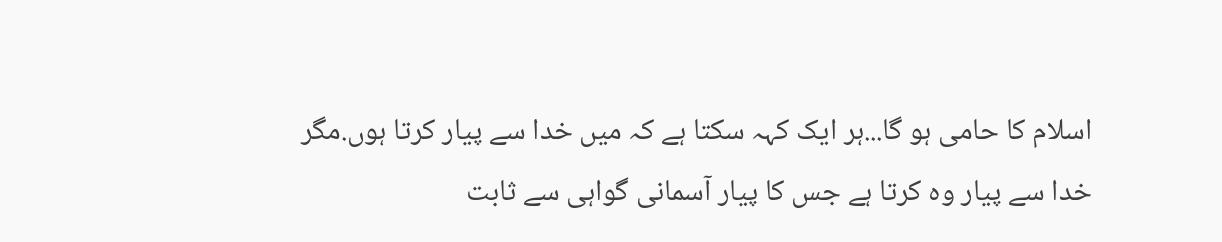اسلام کا حامی ہو گا...ہر ایک کہہ سکتا ہے کہ میں خدا سے پیار کرتا ہوں.مگر خدا سے پیار وہ کرتا ہے جس کا پیار آسمانی گواہی سے ثابت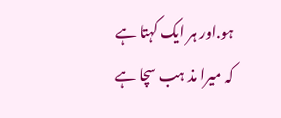ہو.اور ہر ایک کہتا ہے کہ میرا مذ ہب سچا ہے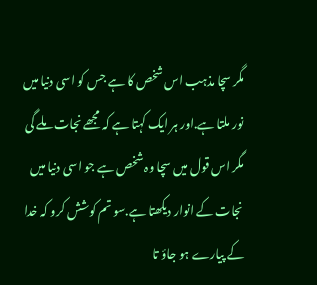مگر سچا مذہب اس شخص کا ہے جس کو اسی دنیا میں نور ملتا ہے.اور ہر ایک کہتا ہے کہ مجھے نجات ملے گی مگر اس قول میں سچا وہ شخص ہے جو اسی دنیا میں نجات کے انوار دیکھتا ہے.سو تم کوشش کرو کہ خدا کے پیارے ہو جاؤ تا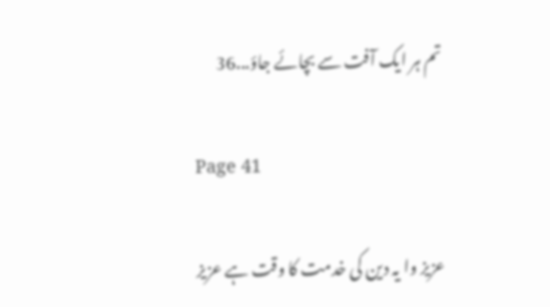تم ہر ایک آفت سے بچائے جاؤ...36

Page 41

عزیز وا یہ دین کی خدمت کا وقت ہے عزیز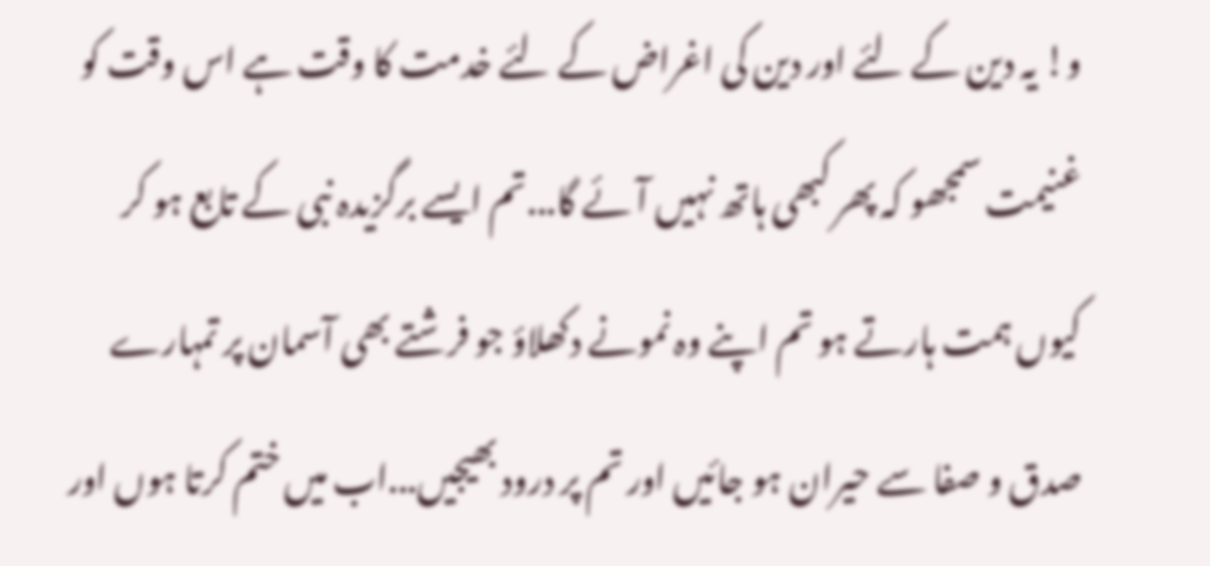و! یہ دین کے لئے اور دین کی اغراض کے لئے خدمت کا وقت ہے اس وقت کو غنیمت سمجھو کہ پھر کبھی ہاتھ نہیں آئے گا...تم ایسے برگزیدہ نبی کے تابع ہو کر کیوں ہمت ہارتے ہو تم اپنے وہ نمونے دکھلاؤ جو فرشتے بھی آسمان پر تمہارے صدق و صفا سے حیران ہو جائیں اور تم پر درود بھیجیں...اب میں ختم کرتا ہوں اور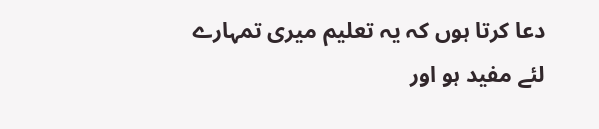دعا کرتا ہوں کہ یہ تعلیم میری تمہارے لئے مفید ہو اور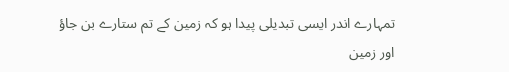تمہارے اندر ایسی تبدیلی پیدا ہو کہ زمین کے تم ستارے بن جاؤ اور زمین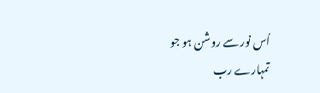اُس نور سے روشن ہو جو تمہارے رب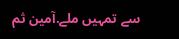سے تمہیں ملے.آمین ثم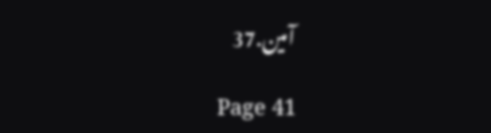آمین.37

Page 41